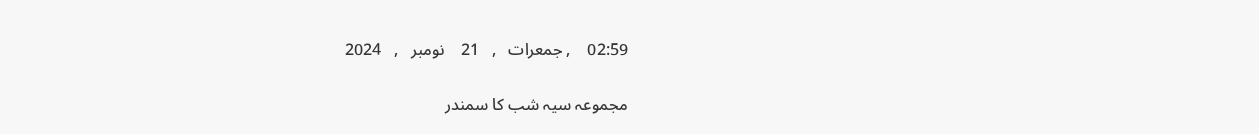02:59    , جمعرات   ,   21    نومبر   ,   2024

مجموعہ سیہ شب کا سمندر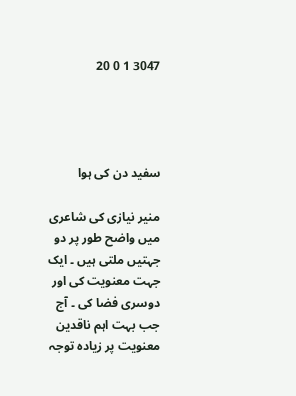3047 1 0 20




سفید دن کی ہوا

منیر نیازی کی شاعری میں واضح طور پر دو جہتیں ملتی ہیں ۔ ایک جہت معنویت کی اور دوسری فضا کی ۔ آج جب بہت اہم ناقدین معنویت پر زیادہ توجہ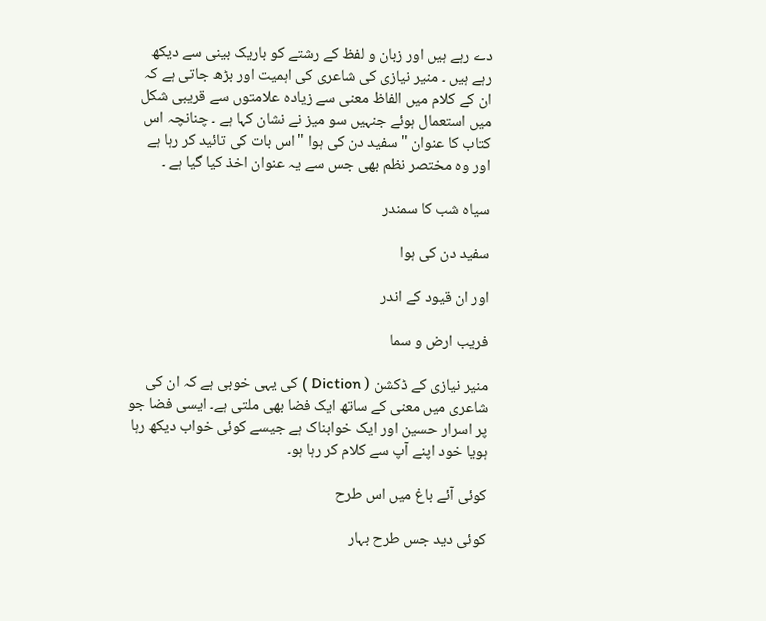دے رہے ہیں اور زبان و لفظ کے رشتے کو باریک بینی سے دیکھ رہے ہیں ۔ منیر نیازی کی شاعری کی اہمیت اور بڑھ جاتی ہے کہ ان کے کلام میں الفاظ معنی سے زیادہ علامتوں سے قریبی شکل میں استعمال ہوئے جنہیں سو میز نے نشان کہا ہے ۔ چنانچہ اس کتاب کا عنوان "سفید دن کی ہوا "اس بات کی تائید کر رہا ہے اور وہ مختصر نظم بھی جس سے یہ عنوان اخذ کیا گیا ہے ۔

سیاہ شب کا سمندر

سفید دن کی ہوا

اور ان قیود کے اندر

فریب ارض و سما

منیر نیازی کے ڈکشن ( Diction ) کی یہی خوبی ہے کہ ان کی شاعری میں معنی کے ساتھ ایک فضا بھی ملتی ہے۔ ایسی فضا جو پر اسرار حسین اور ایک خوابناک ہے جیسے کوئی خواب دیکھ رہا ہویا خود اپنے آپ سے کلام کر رہا ہو۔

کوئی آئے باغ میں اس طرح

کوئی دید جس طرح بہار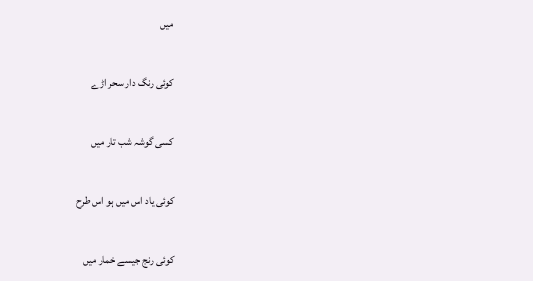میں

کوئی رنگ دار سحر اڑے

کسی گوشہ شب تار میں

کوئی یاد اس میں ہو اس طرح

کوئی رنج جیسے خمار میں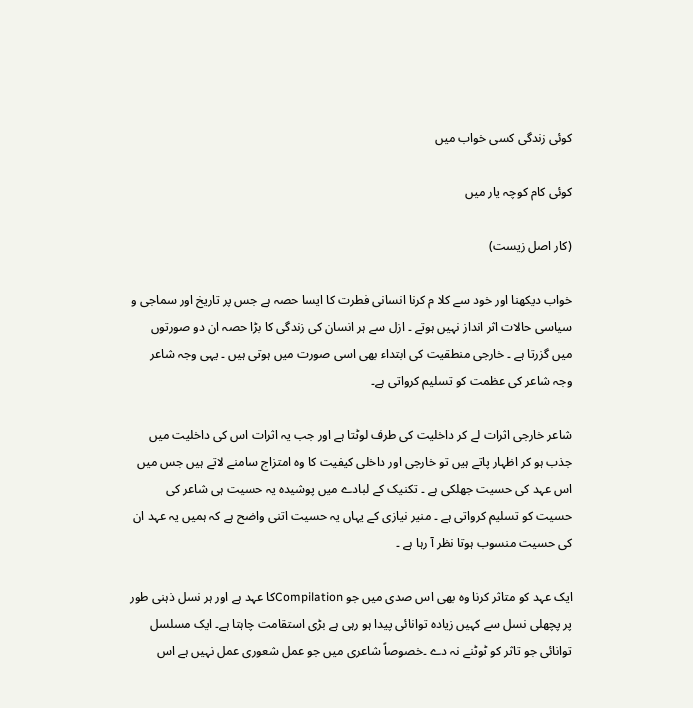کوئی زندگی کسی خواب میں

کوئی کام کوچہ یار میں

(کار اصل زیست)

خواب دیکھنا اور خود سے کلا م کرنا انسانی فطرت کا ایسا حصہ ہے جس پر تاریخ اور سماجی و سیاسی حالات اثر انداز نہیں ہوتے ۔ ازل سے ہر انسان کی زندگی کا بڑا حصہ ان دو صورتوں میں گزرتا ہے ۔ خارجی منطقیت کی ابتداء بھی اسی صورت میں ہوتی ہیں ۔ یہی وجہ شاعر وجہ شاعر کی عظمت کو تسلیم کرواتی ہے۔

شاعر خارجی اثرات لے کر داخلیت کی طرف لوٹتا ہے اور جب یہ اثرات اس کی داخلیت میں جذب ہو کر اظہار پاتے ہیں تو خارجی اور داخلی کیفیت کا وہ امتزاج سامنے لاتے ہیں جس میں اس عہد کی حسیت جھلکی ہے ۔ تکنیک کے لبادے میں پوشیدہ یہ حسیت ہی شاعر کی حسیت کو تسلیم کرواتی ہے ۔ منیر نیازی کے یہاں یہ حسیت اتنی واضح ہے کہ ہمیں یہ عہد ان کی حسیت منسوب ہوتا نظر آ رہا ہے ۔

ایک عہد کو متاثر کرنا وہ بھی اس صدی میں جو Compilationکا عہد ہے اور ہر نسل ذہنی طور پر پچھلی نسل سے کہیں زیادہ توانائی پیدا ہو رہی ہے بڑی استقامت چاہتا ہے۔ ایک مسلسل توانائی جو تاثر کو ٹوٹنے نہ دے ۔خصوصاً شاعری میں جو عمل شعوری عمل نہیں ہے اس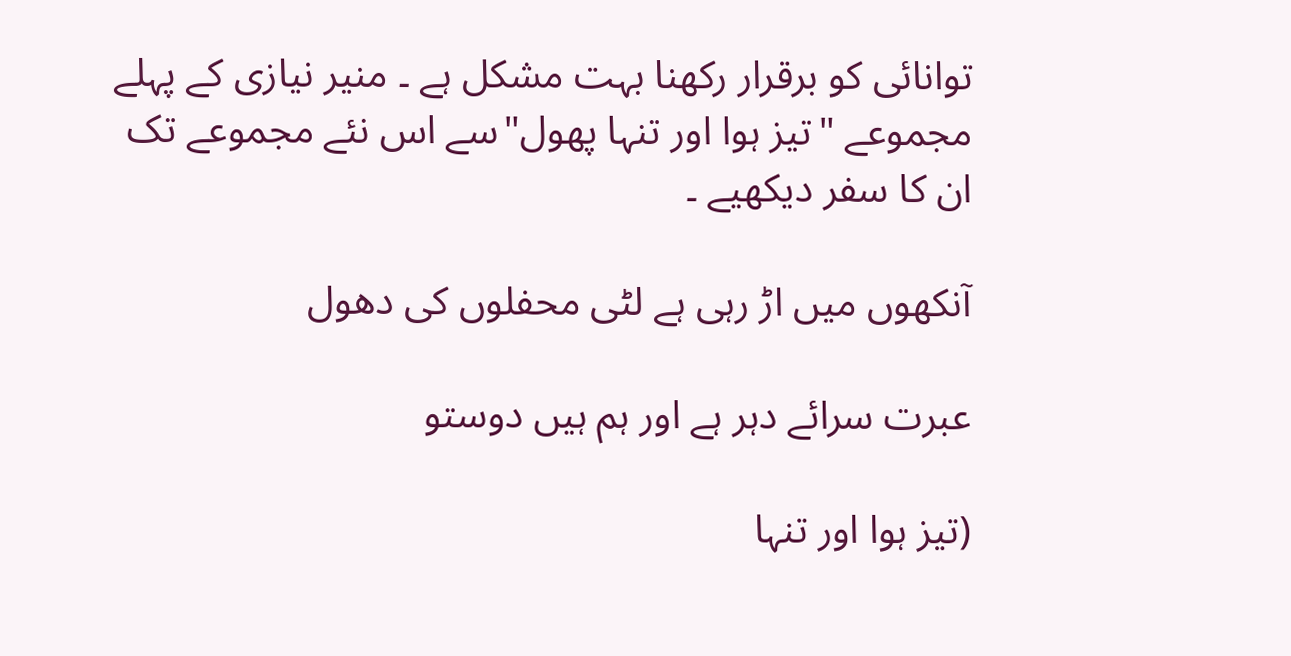توانائی کو برقرار رکھنا بہت مشکل ہے ۔ منیر نیازی کے پہلے مجموعے "تیز ہوا اور تنہا پھول"سے اس نئے مجموعے تک ان کا سفر دیکھیے ۔

آنکھوں میں اڑ رہی ہے لٹی محفلوں کی دھول

عبرت سرائے دہر ہے اور ہم ہیں دوستو

(تیز ہوا اور تنہا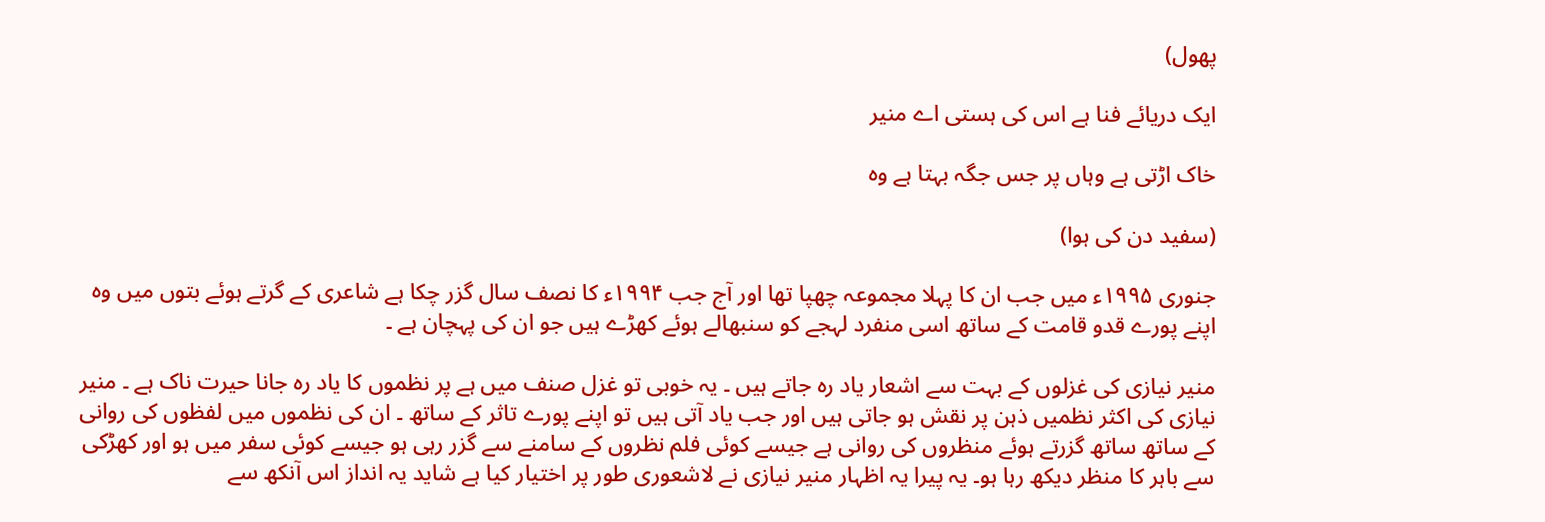پھول)

ایک دریائے فنا ہے اس کی ہستی اے منیر

خاک اڑتی ہے وہاں پر جس جگہ بہتا ہے وہ

(سفید دن کی ہوا)

جنوری ۱۹۹۵ء میں جب ان کا پہلا مجموعہ چھپا تھا اور آج جب ۱۹۹۴ء کا نصف سال گزر چکا ہے شاعری کے گرتے ہوئے بتوں میں وہ اپنے پورے قدو قامت کے ساتھ اسی منفرد لہجے کو سنبھالے ہوئے کھڑے ہیں جو ان کی پہچان ہے ۔

منیر نیازی کی غزلوں کے بہت سے اشعار یاد رہ جاتے ہیں ۔ یہ خوبی تو غزل صنف میں ہے پر نظموں کا یاد رہ جانا حیرت ناک ہے ۔ منیر نیازی کی اکثر نظمیں ذہن پر نقش ہو جاتی ہیں اور جب یاد آتی ہیں تو اپنے پورے تاثر کے ساتھ ۔ ان کی نظموں میں لفظوں کی روانی کے ساتھ ساتھ گزرتے ہوئے منظروں کی روانی ہے جیسے کوئی فلم نظروں کے سامنے سے گزر رہی ہو جیسے کوئی سفر میں ہو اور کھڑکی سے باہر کا منظر دیکھ رہا ہو۔ یہ پیرا یہ اظہار منیر نیازی نے لاشعوری طور پر اختیار کیا ہے شاید یہ انداز اس آنکھ سے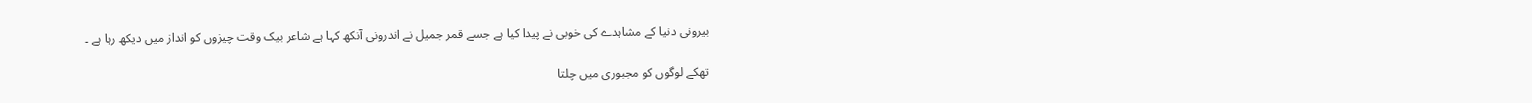بیرونی دنیا کے مشاہدے کی خوبی نے پیدا کیا ہے جسے قمر جمیل نے اندرونی آنکھ کہا ہے شاعر بیک وقت چیزوں کو انداز میں دیکھ رہا ہے ۔

تھکے لوگوں کو مجبوری میں چلتا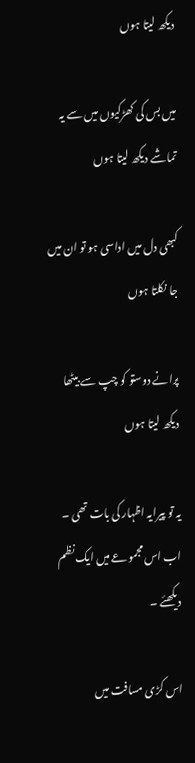دیکھ لیتا ہوں

میں بس کی کھڑکیوں میں سے یہ تماشے دیکھ لیتا ہوں

کبھی دل میں اداسی ہو تو ان میں جا نکلتا ہوں

پرانے دوستو کو چپ سے بیٹھا دیکھ لیتا ہوں

یہ تو پیرایہ اظہار کی بات تھی ۔ اب اس مجموعے میں ایک نظم دیکھئے ۔

اس کڑی مسافت میں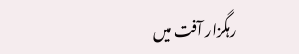رہگزار آفت میں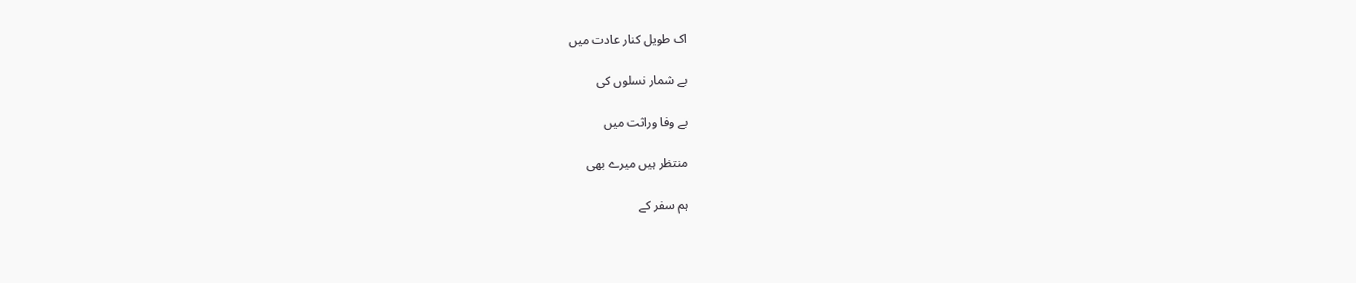اک طویل کنار عادت میں

بے شمار نسلوں کی

بے وفا وراثت میں

منتظر ہیں میرے بھی

ہم سفر کے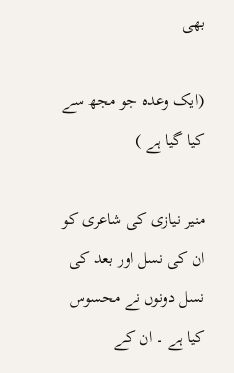بھی

(ایک وعدہ جو مجھ سے کیا گیا ہے )

منیر نیازی کی شاعری کو ان کی نسل اور بعد کی نسل دونوں نے محسوس کیا ہے ۔ ان کے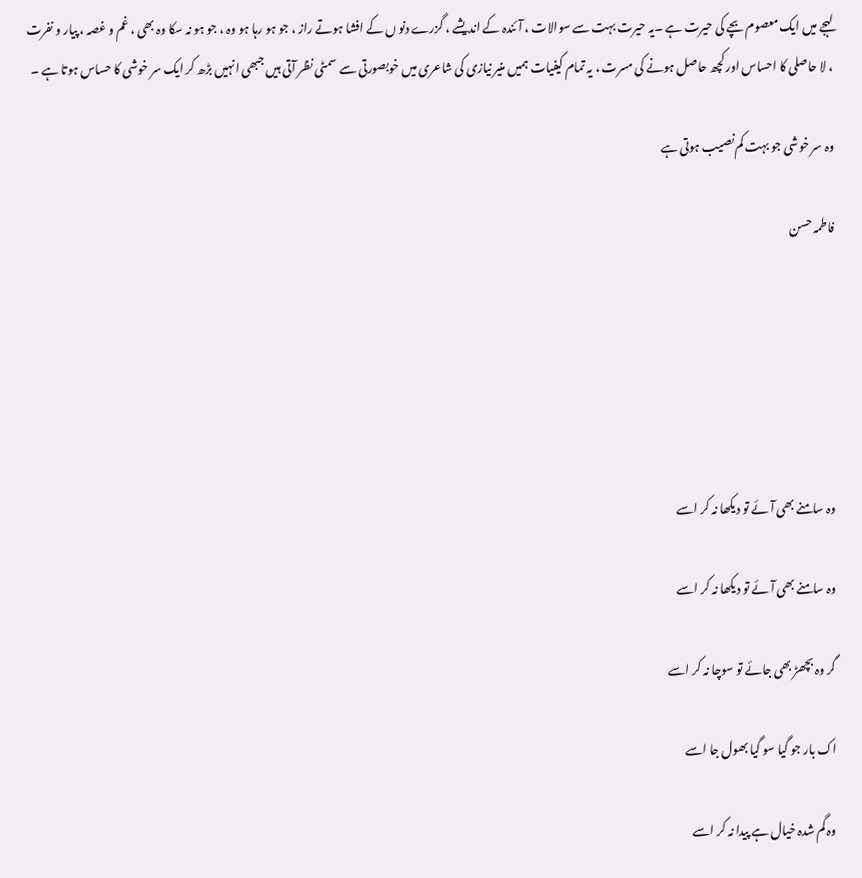لہجے میں ایک معصوم بچے کی حیرت ہے ۔یہ حیرت بہت سے سوالات ، آئندہ کے اندیشے ، گزرے دنو ں کے افشا ہوتے راز ، جو ہو رہا ہو وہ ، جو ہو نہ سکا وہ بھی ، غم و غصہ ، پیار و نفرت ، لا حاصلی کا احساس اور کچھ حاصل ہونے کی مسرت ، یہ تمام کیفیات ہمیں منیر نیازی کی شاعری میں خوبصورتی سے سمٹی نظر آتی ہیں جبھی انہیں بڑھ کر ایک سر خوشی کا حساس ہوتا ہے ۔

وہ سر خوشی جو بہت کم نصیب ہوتی ہے

فاطمہ حسن






وہ سامنے بھی آئے تو دیکھا نہ کر اسے

وہ سامنے بھی آئے تو دیکھا نہ کر اسے

گر وہ بچھڑ بھی جائے تو سوچا نہ کر اسے

اک بار جو گیا سو گیا بھول جا اسے

وہ گم شدہ خیال ہے پیدا نہ کر اسے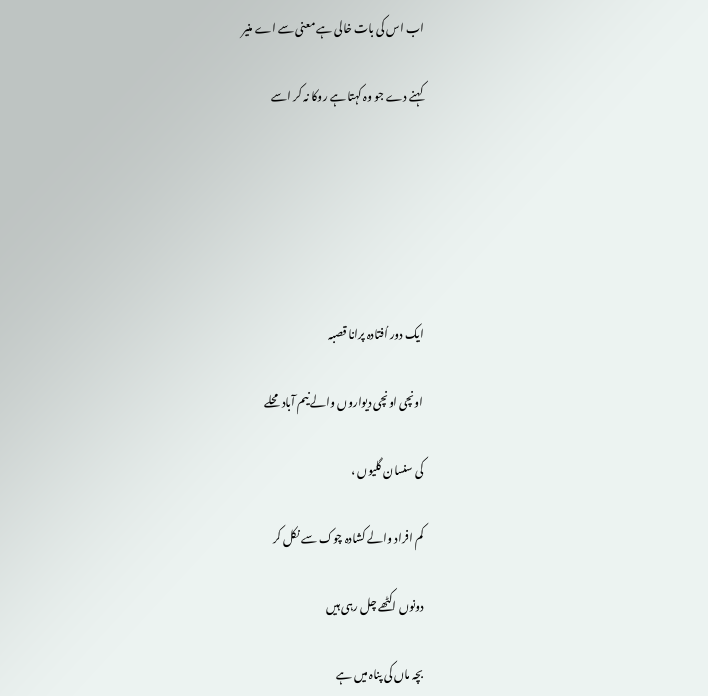اب اس کی بات خالی ہے معنی سے اے منیر

کہنے دے جو وہ کہتا ہے روکا نہ کر اسے






ایک دور اُفتادہ پرانا قصبہ

اونچی اونچی دیواروں والے نیم آباد محلے

کی سنسان گلیوں ،

کم افراد والے کشادہ چوک سے نکل کر

دونوں اکٹھے چل رہی ہیں

بچہ ماں کی پناہ میں ہے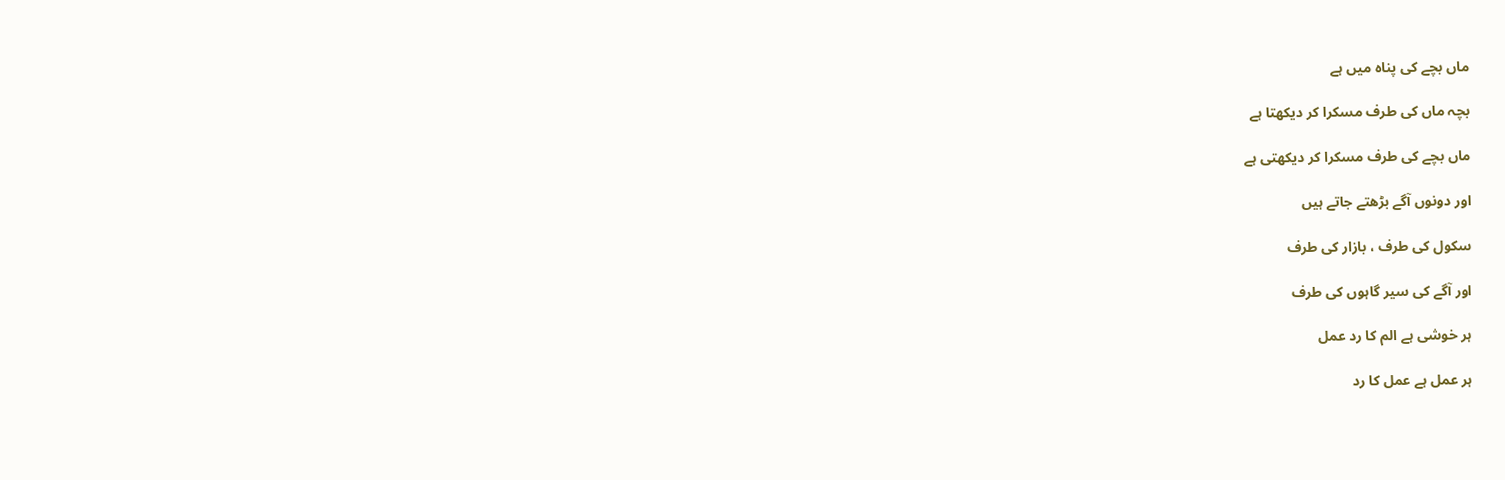ماں بچے کی پناہ میں ہے

بچہ ماں کی طرف مسکرا کر دیکھتا ہے

ماں بچے کی طرف مسکرا کر دیکھتی ہے

اور دونوں آگے بڑھتے جاتے ہیں

سکول کی طرف ، بازار کی طرف

اور آگے کی سیر گاہوں کی طرف

ہر خوشی ہے الم کا رد عمل

ہر عمل ہے عمل کا رد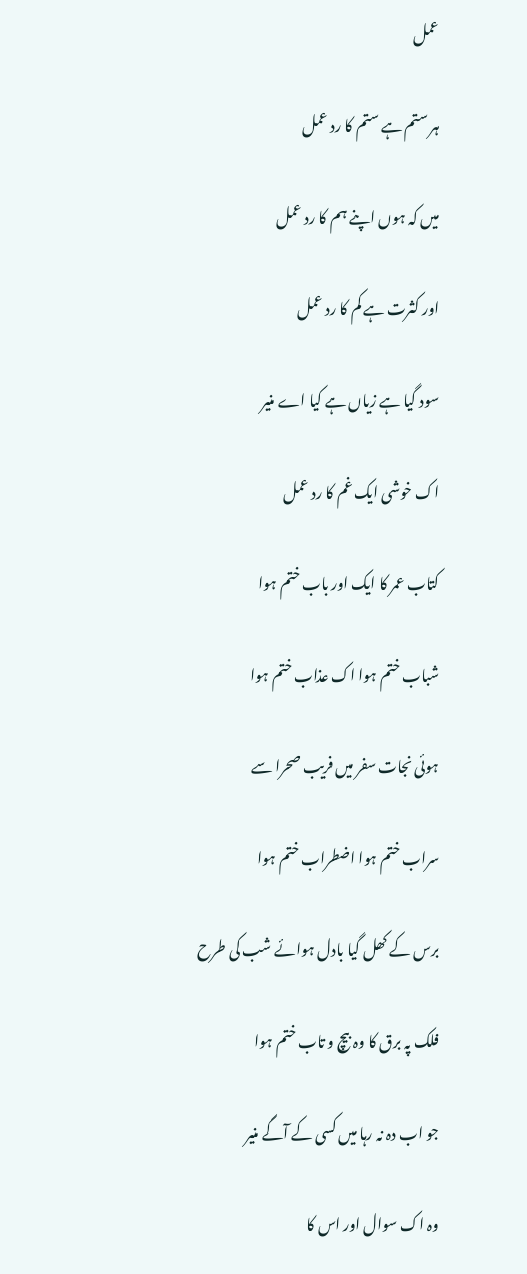عمل

ہر ستم ہے ستم کا رد عمل

میں کہ ہوں اپنے ہم کا رد عمل

اور کثرت ہے کم کا رد عمل

سود گیا ہے زیاں ہے کیا اے منیر

اک خوشی ایک غم کا رد عمل

کتاب عمر کا ایک اور باب ختم ہوا

شباب ختم ہوا اک عذاب ختم ہوا

ہوئی نجات سفر میں فریب صحرا سے

سراب ختم ہوا اضطراب ختم ہوا

برس کے کھل گیا بادل ہوائے شب کی طرح

فلک پہ برق کا وہ بیچ و تاب ختم ہوا

جو اب دہ نہ رہا میں کسی کے آگے منیر

وہ اک سوال اور اس کا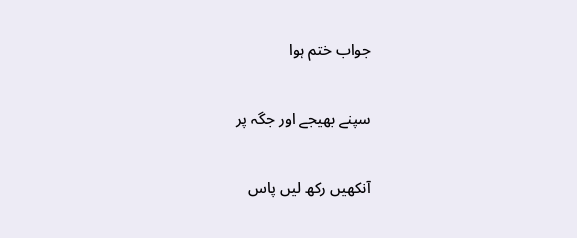جواب ختم ہوا

سپنے بھیجے اور جگہ پر

آنکھیں رکھ لیں پاس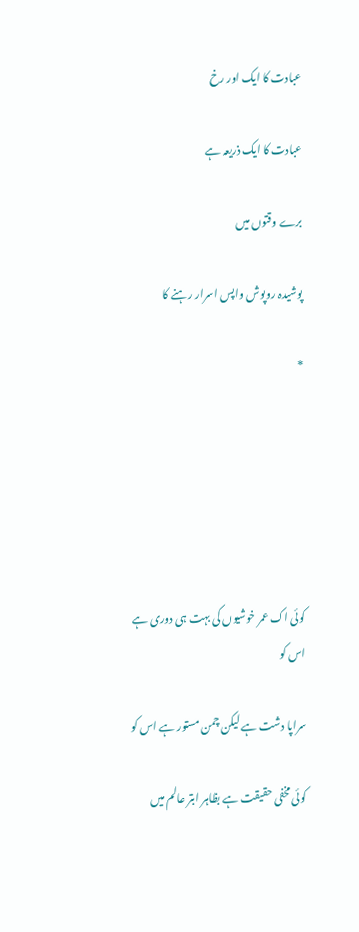عبادت کا ایک اور رخ

عبادت کا ایک ذریعہ ہے

برے وقتوں میں

پوشیدہ روپوش واپس اسرار رہنے کا

*






کوئی اک عمر خوشیوں کی بہت ہی دوری ہے اس کو

سراپا دشت ہے لیکن چمن مستور ہے اس کو

کوئی مخفی حقیقت ہے بظاہر ابتر عالم میں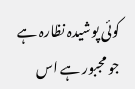کوئی پوشیدہ نظارہ ہے جو مجبور ہے اس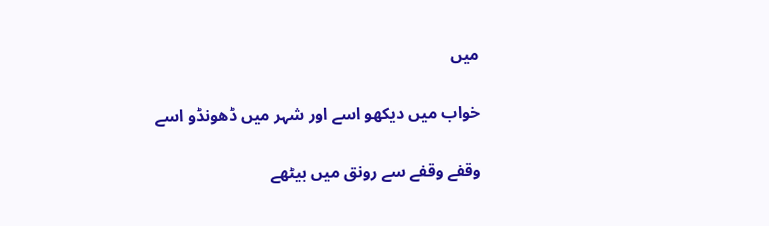میں

خواب میں دیکھو اسے اور شہر میں ڈھونڈو اسے

وقفے وقفے سے رونق میں بیٹھے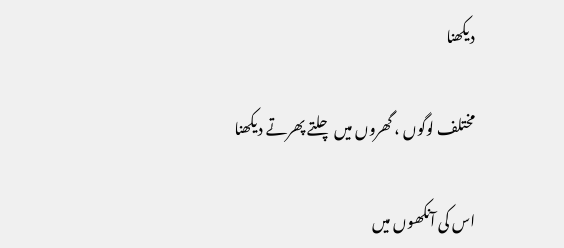دیکھنا

مختلف لوگوں ، گھروں میں چلتے پھرتے دیکھنا

اس کی آنکھوں میں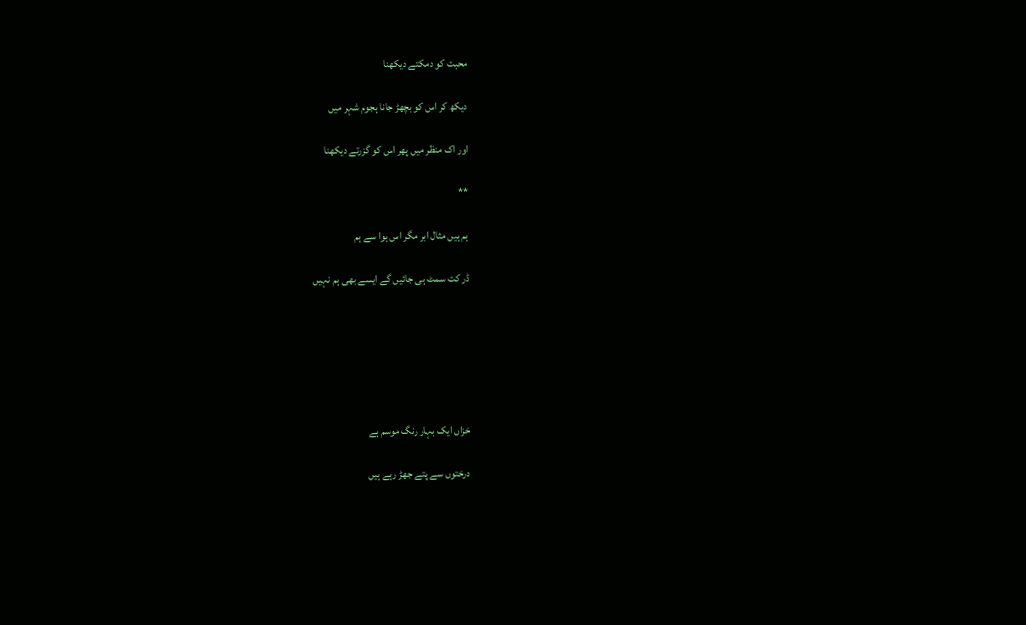محبت کو دمکتے دیکھنا

دیکھ کر اس کو بچھڑ جانا ہجوم شہر میں

اور اک منظر میں پھر اس کو گزرتے دیکھنا

**

ہم ہیں مثال ابر مگر اس ہوا سے ہم

ڈر کت سمٹ ہی جائیں گے ایسے بھی ہم نہیں






خزاں ایک بہار رنگ موسم ہے

درختوں سے پتے جھڑ رہے ہیں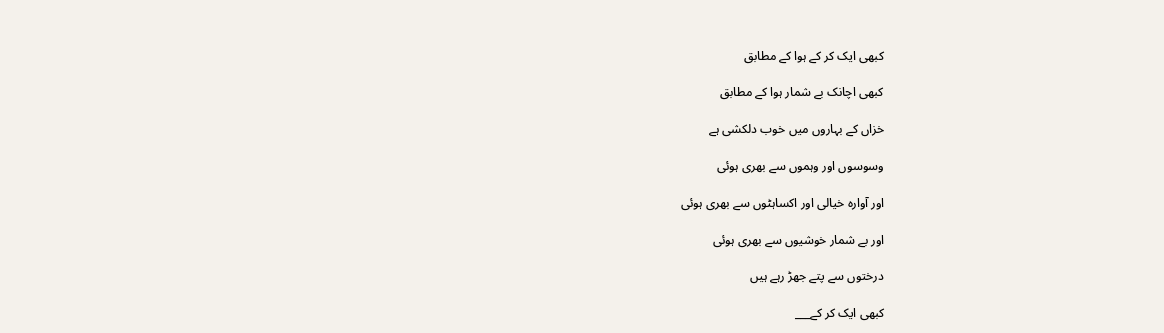کبھی ایک کر کے ہوا کے مطابق

کبھی اچانک بے شمار ہوا کے مطابق

خزاں کے بہاروں میں خوب دلکشی ہے

وسوسوں اور وہموں سے بھری ہوئی

اور آوارہ خیالی اور اکساہٹوں سے بھری ہوئی

اور بے شمار خوشیوں سے بھری ہوئی

درختوں سے پتے جھڑ رہے ہیں

کبھی ایک کر کے___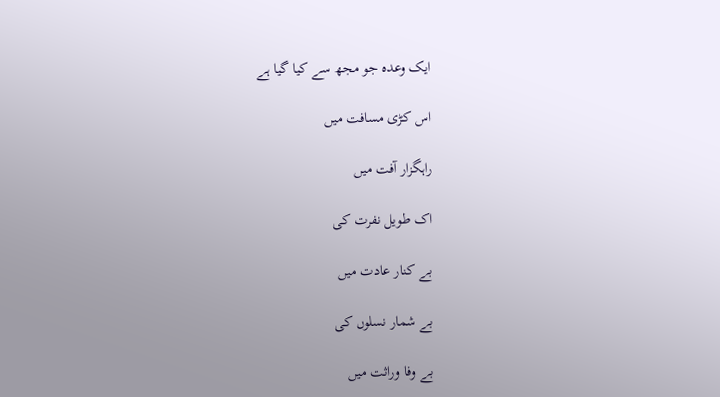ایک وعدہ جو مجھ سے کیا گیا ہے

اس کڑی مسافت میں

راہگزار آفت میں

اک طویل نفرت کی

بے کنار عادت میں

بے شمار نسلوں کی

بے وفا وراثت میں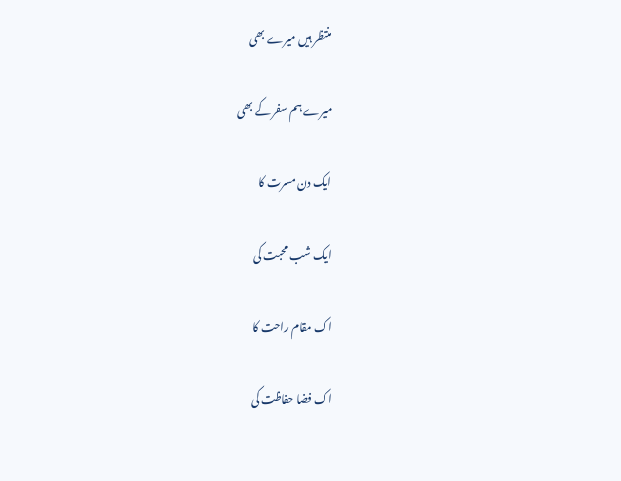منتظر ہیں میرے بھی

میرے ہم سفر کے بھی

ایک دن مسرت کا

ایک شب محبت کی

اک مقام راحت کا

اک فضا حفاظت کی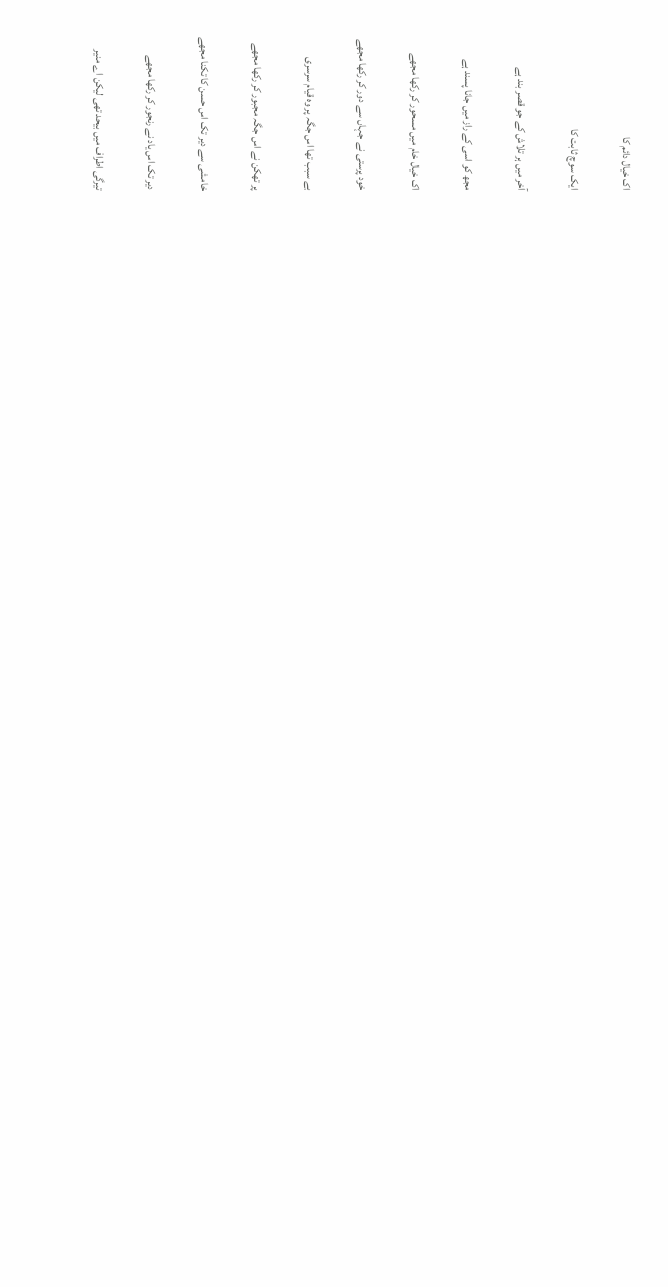اک خیال دائم کا

ایک سوچ ثابت کا

آخر میں ہر تلاش کے جو قصر بند ہے

مجھ کو اسی کے راز میں جانا پسند ہے

اک خیال خام میں مسحور کر رکھا مجھے

خود پرستی نے جہاں سے دور کر رکھا مجھے

بے سبب تھا اس جگہ پر وہ قیام سرسری

پر تھکن نے اس جگہ مجبور کر رکھا مجھے

خامشی سے دیر تک اس حسن کا تکنا مجھے

دیر تک اس یاد نے رنجور کر رکھا مجھے

تیرگی اطراف میں بیحد تھی لیکن اے منیر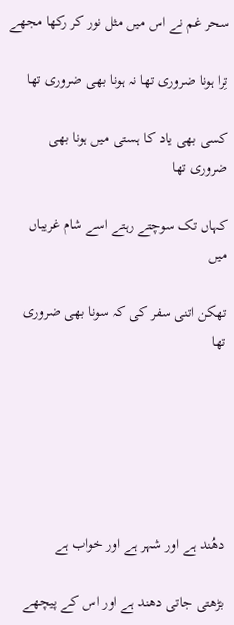سحر غم نے اس میں مثل نور کر رکھا مجھے

تِرا ہونا ضروری تھا نہ ہونا بھی ضروری تھا

کسی بھی یاد کا ہستی میں ہونا بھی ضروری تھا

کہاں تک سوچتے رہتے اسے شام غریباں میں

تھکن اتنی سفر کی کہ سونا بھی ضروری تھا






دھُند ہے اور شہر ہے اور خواب ہے

بڑھتی جاتی دھند ہے اور اس کے پیچھے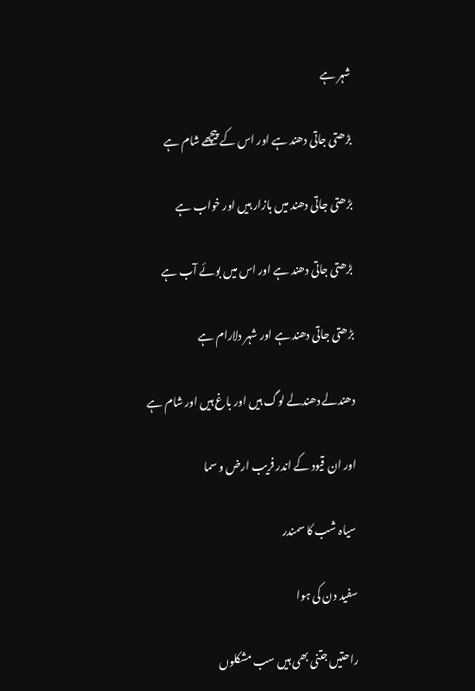شہر ہے

بڑھتی جاتی دھند ہے اور اس کے پیچھے شام ہے

بڑھتی جاتی دھند میں بازار ہیں اور خواب ہے

بڑھتی جاتی دھند ہے اور اس میں بوئے آب ہے

بڑھتی جاتی دھند ہے اور شہر دلارام ہے

دھندلے دھندلے لوگ ہیں اور باغ ہیں اور شام ہے

اور ان قیود کے اندر فریب ارض و سما

سیاہ شب کا سمندر

سفید دن کی ہوا

راحتیں جتنی بھی ہیں سب مشکلوں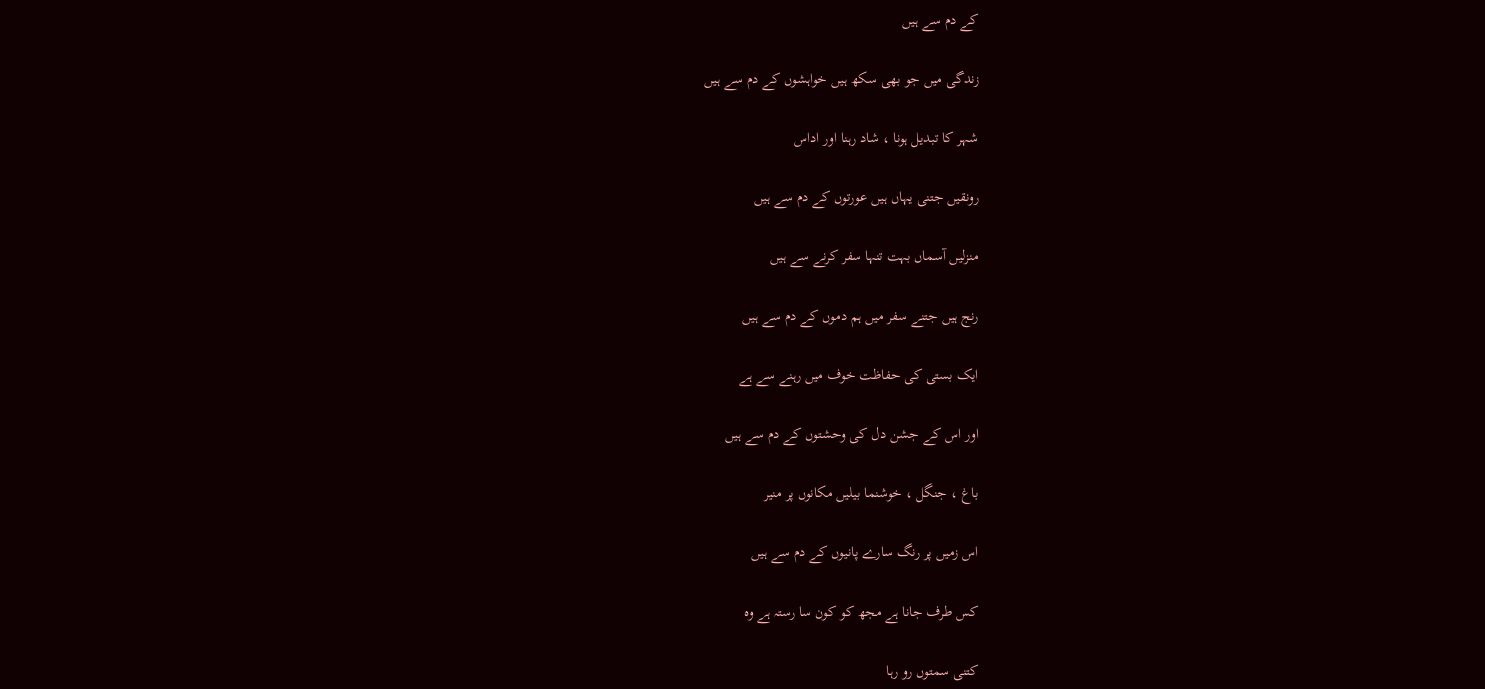کے دم سے ہیں

زندگی میں جو بھی سکھ ہیں خواہشوں کے دم سے ہیں

شہر کا تبدیل ہونا ، شاد رہنا اور اداس

رونقیں جتنی یہاں ہیں عورتوں کے دم سے ہیں

منزلیں آسماں بہت تنہا سفر کرنے سے ہیں

رنج ہیں جتنے سفر میں ہم دموں کے دم سے ہیں

ایک بستی کی حفاظت خوف میں رہنے سے ہے

اور اس کے جشن دل کی وحشتوں کے دم سے ہیں

باغ ، جنگل ، خوشنما بیلیں مکانوں پر منیر

اس زمیں پر رنگ سارے پانیوں کے دم سے ہیں

کس طرف جانا ہے مجھ کو کون سا رستہ ہے وہ

کتنی سمتوں رو رہا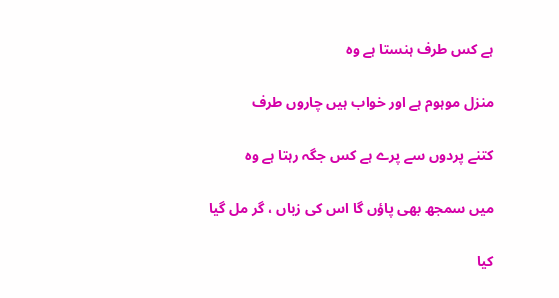ہے کس طرف ہنستا ہے وہ

منزل موہوم ہے اور خواب ہیں چاروں طرف

کتنے پردوں سے پرے ہے کس جگہ رہتا ہے وہ

میں سمجھ بھی پاؤں گا اس کی زباں ، گر مل گیا

کیا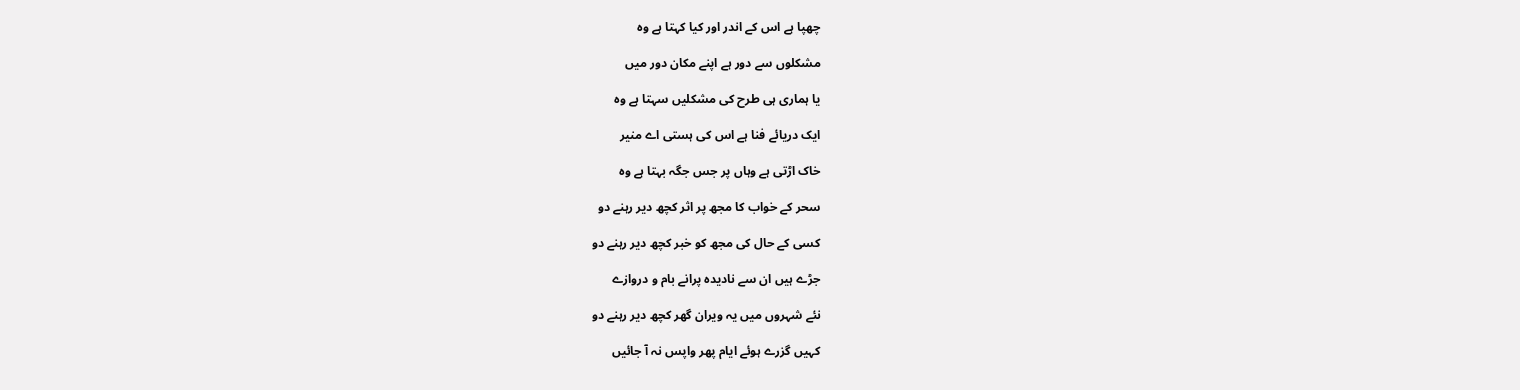چھپا ہے اس کے اندر اور کیا کہتا ہے وہ

مشکلوں سے دور ہے اپنے مکان دور میں

یا ہماری ہی طرح کی مشکلیں سہتا ہے وہ

ایک دریائے فنا ہے اس کی ہستی اے منیر

خاک اڑتی ہے وہاں پر جس جگہ بہتا ہے وہ

سحر کے خواب کا مجھ پر اثر کچھ دیر رہنے دو

کسی کے حال کی مجھ کو خبر کچھ دیر رہنے دو

جڑے ہیں ان سے نادیدہ پرانے بام و دروازے

نئے شہروں میں یہ ویران گھر کچھ دیر رہنے دو

کہیں گزرے ہوئے ایام پھر واپس نہ آ جائیں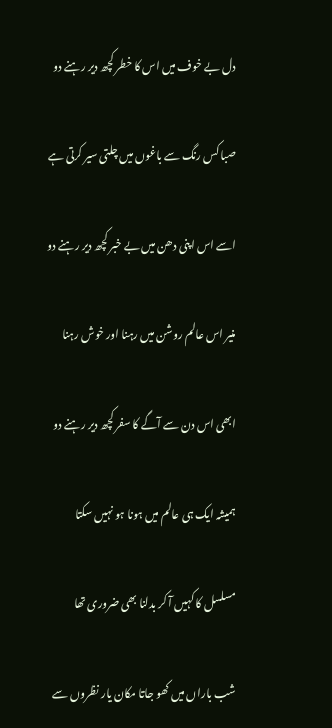دل بے خوف میں اس کا خطر کچھ دیر رہنے دو

صبا کس رنگ سے باغوں میں چلتی سیر کرتی ہے

اسے اس اپنی دھن میں بے خبر کچھ دیر رہنے دو

منیر اس عالم روشن میں رہنا اور خوش رہنا

ابھی اس دن سے آگے کا سفر کچھ دیر رہنے دو

ہمیشہ ایک ہی عالم میں ہونا ہو نہیں سکتا

مسلسل کا کہیں آ کر بدلنا بھی ضروری تھا

شب باراں میں کھو جاتا مکان یار نظروں سے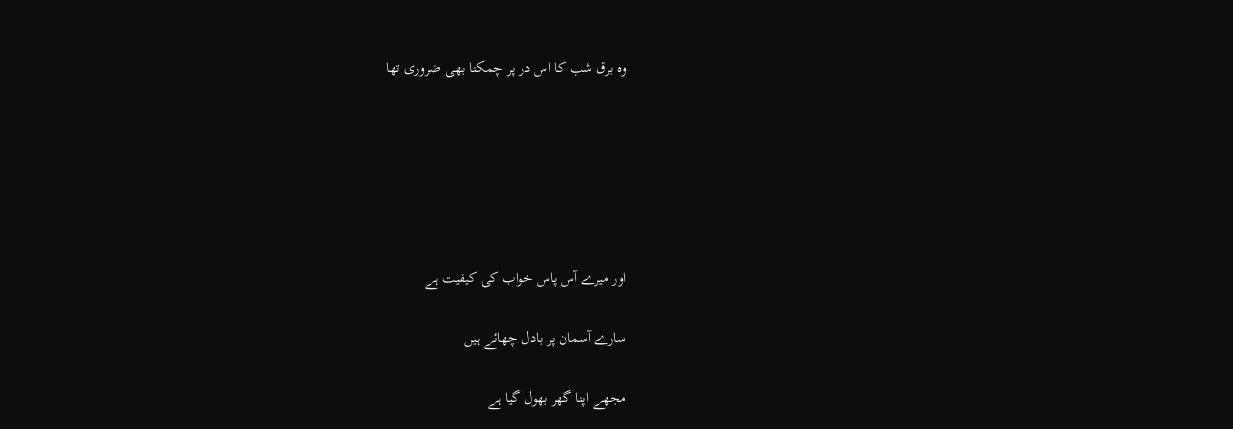وہ برق شب کا اس در پر چمکنا بھی ضروری تھا






اور میرے آس پاس خواب کی کیفیت ہے

سارے آسمان پر بادل چھائے ہیں

مجھے اپنا گھر بھول گیا ہے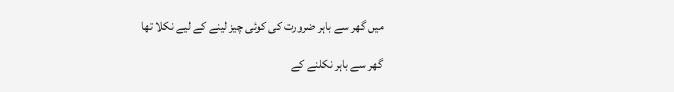میں گھر سے باہر ضرورت کی کوئی چیز لینے کے لیے نکلا تھا

گھر سے باہر نکلنے کے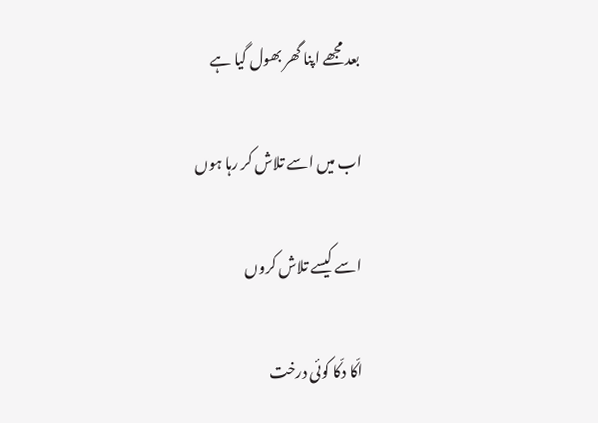بعد مجھے اپنا گھر بھول گیا ہے

اب میں اسے تلاش کر رہا ہوں

اسے کیسے تلاش کروں

اکّا دکّا کوئی درخت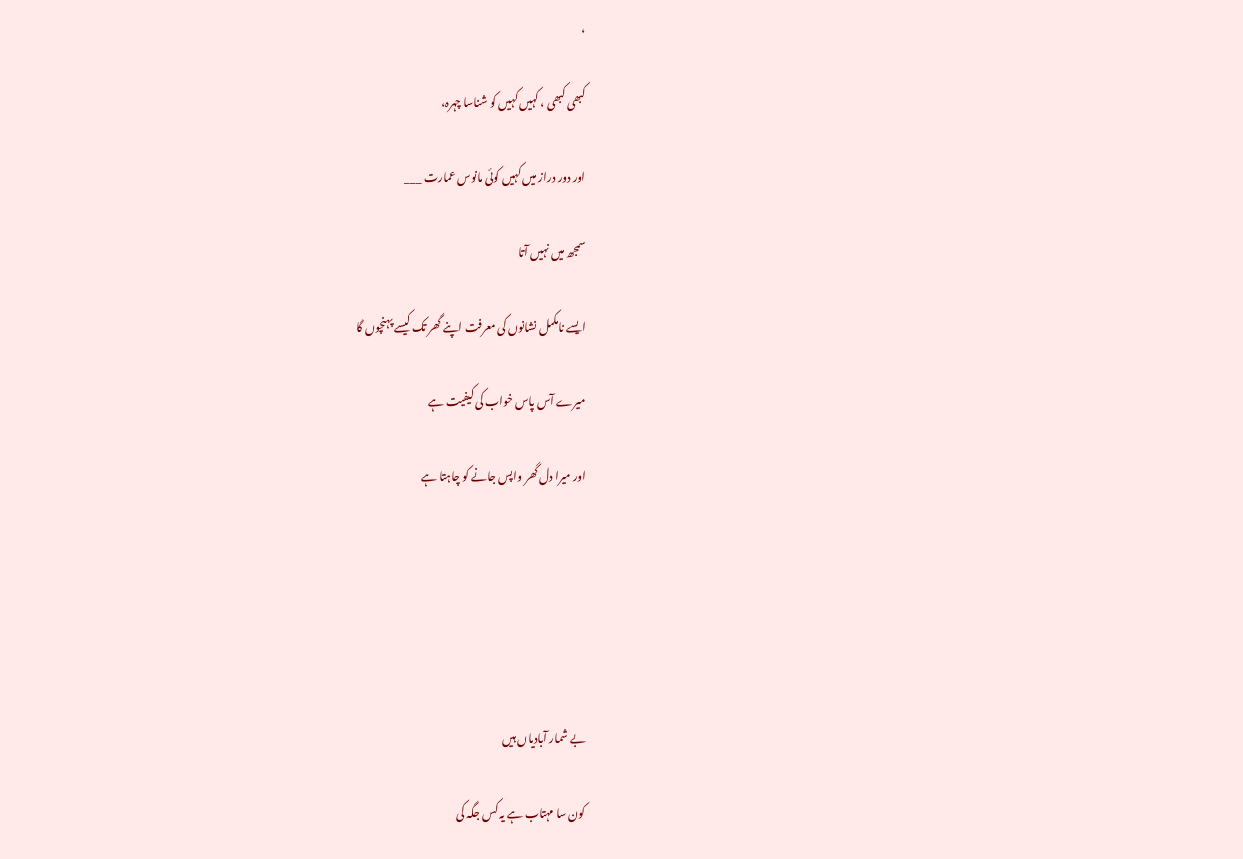،

کبھی کبھی ، کہیں کہیں کو شناسا چہرہ،

اور دور دراز میں کہیں کوئی مانوس عمارت ___

سمجھ میں نہیں آتا

ایسے نامکمل نشانوں کی معرفت اپنے گھر تک کیسے پہنچوں گا

میرے آس پاس خواب کی کیفیت ہے

اور میرا دل گھر واپس جانے کو چاہتا ہے






بے شمار آبادیاں ہیں

کون سا مہتاب ہے یہ کس جگہ کی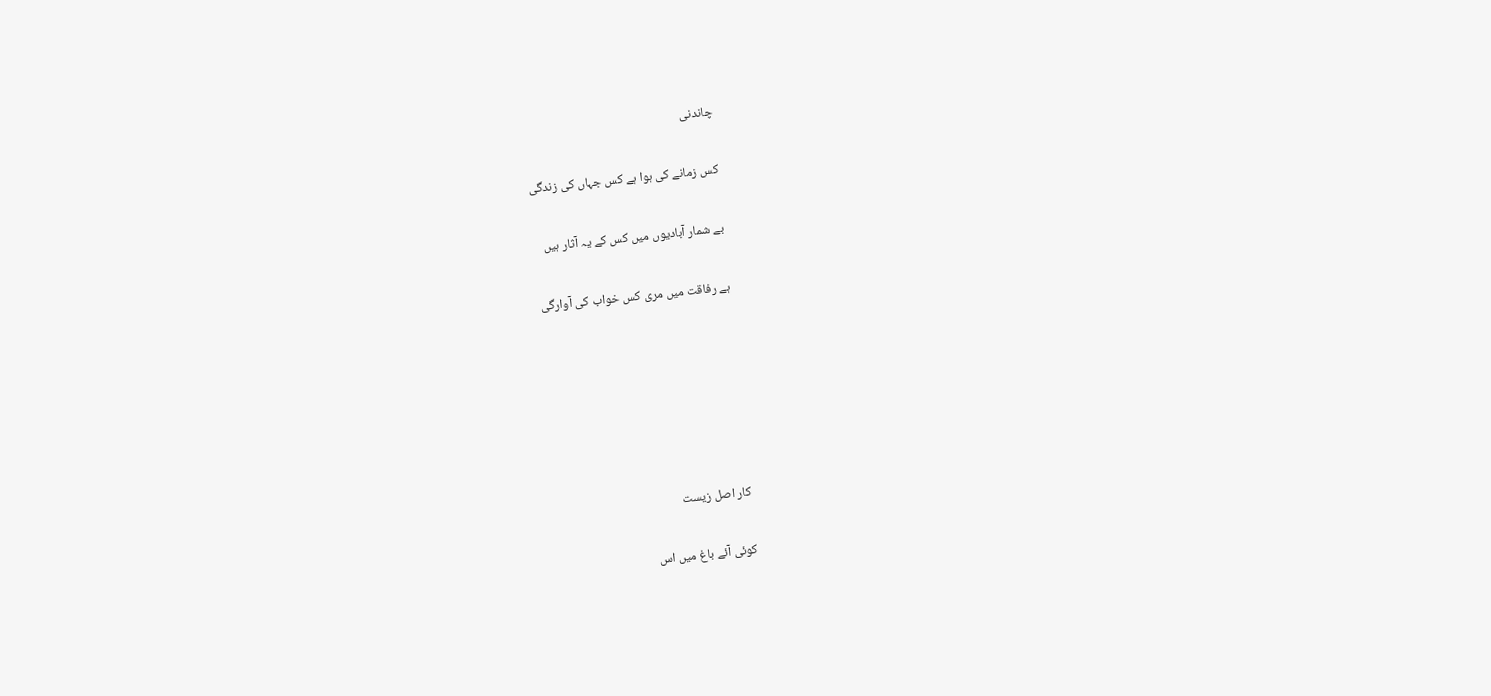چاندنی

کس زمانے کی ہوا ہے کس جہاں کی زندگی

بے شمار آبادیوں میں کس کے یہ آثار ہیں

ہے رفاقت میں مری کس خواب کی آوارگی






کار اصل زیست

کوئی آئے باغ میں اس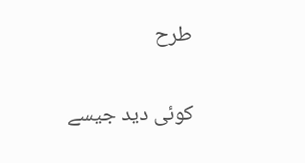طرح

کوئی دید جیسے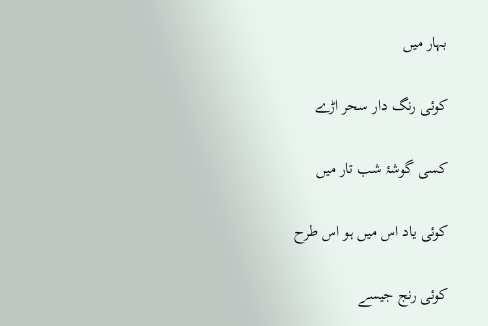بہار میں

کوئی رنگ دار سحر اڑے

کسی گوشۂ شب تار میں

کوئی یاد اس میں ہو اس طرح

کوئی رنج جیسے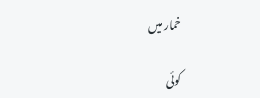خمار میں

کوئی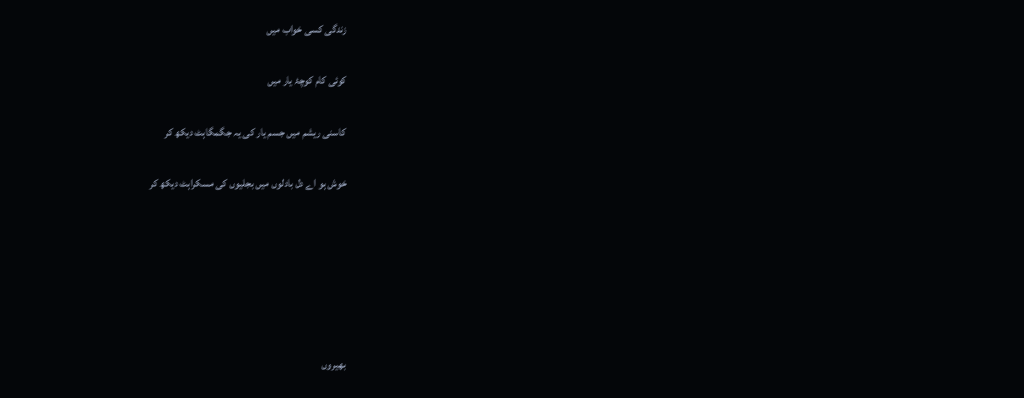زندگی کسی خواب میں

کوئی کام کوچۂ یار میں

کاسنی ریشم میں جسم یار کی یہ جگمگاہٹ دیکھ کر

خوش ہو اے دل بادلوں میں بجلیوں کی مسکراہٹ دیکھ کر






بھیروں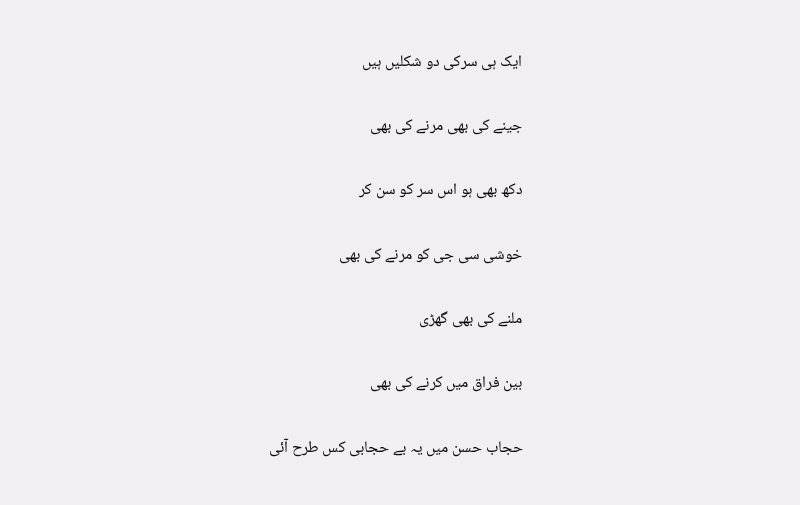ایک ہی سرکی دو شکلیں ہیں

جینے کی بھی مرنے کی بھی

دکھ بھی ہو اس سر کو سن کر

خوشی سی جی کو مرنے کی بھی

ملنے کی بھی گھڑی

بین فراق میں کرنے کی بھی

حجاب حسن میں یہ بے حجابی کس طرح آئی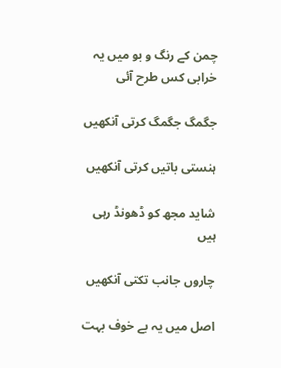چمن کے رنگ و بو میں یہ خرابی کس طرح آئی

جگمگ جگمگ کرتی آنکھیں

ہنستی باتیں کرتی آنکھیں

شاید مجھ کو ڈھونڈ رہی ہیں

چاروں جانب تکتی آنکھیں

اصل میں یہ بے خوف بہت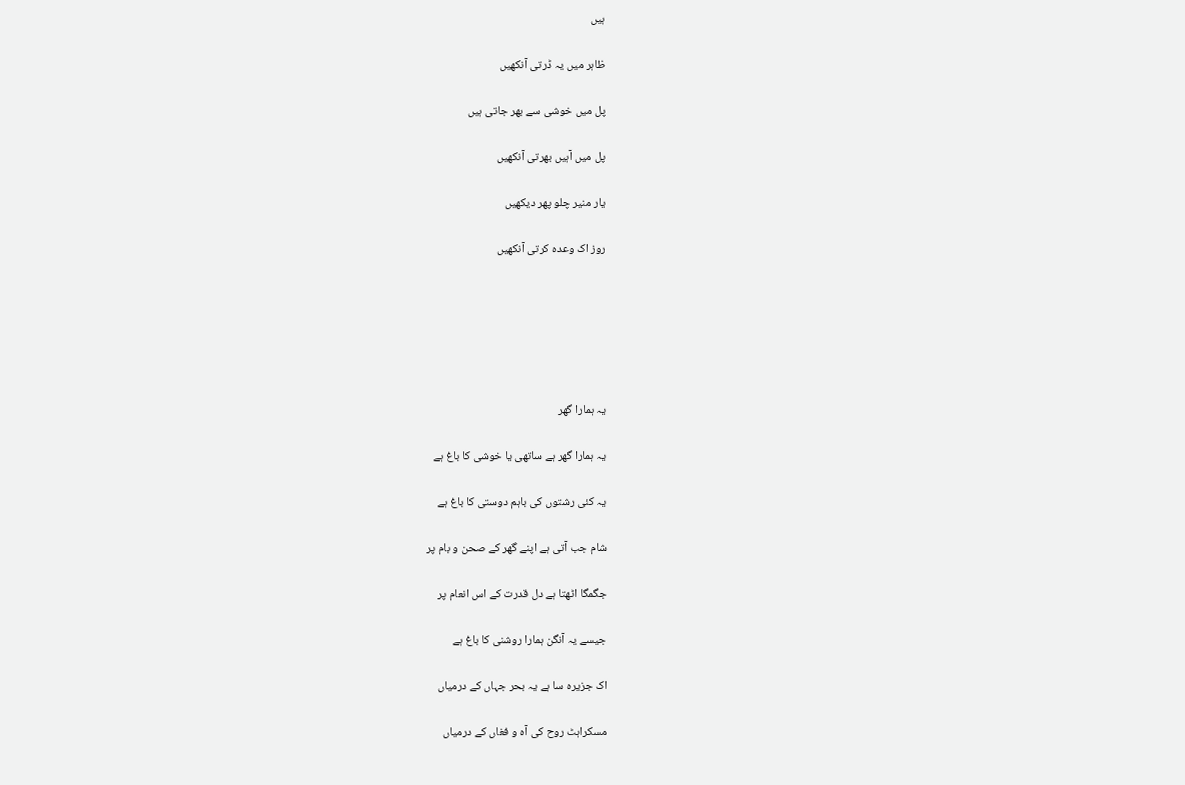ہیں

ظاہر میں یہ ڈرتی آنکھیں

پل میں خوشی سے بھر جاتی ہیں

پل میں آہیں بھرتی آنکھیں

یار منیر چلو پھر دیکھیں

روز اک وعدہ کرتی آنکھیں






یہ ہمارا گھر

یہ ہمارا گھر ہے ساتھی یا خوشی کا باغ ہے

یہ کئی رشتوں کی باہم دوستی کا باغ ہے

شام جب آتی ہے اپنے گھر کے صحن و بام پر

جگمگا اٹھتا ہے دل قدرت کے اس انعام پر

جیسے یہ آنگن ہمارا روشنی کا باغ ہے

اک جزیرہ سا ہے یہ بحر جہاں کے درمیاں

مسکراہٹ روح کی آہ و فغاں کے درمیاں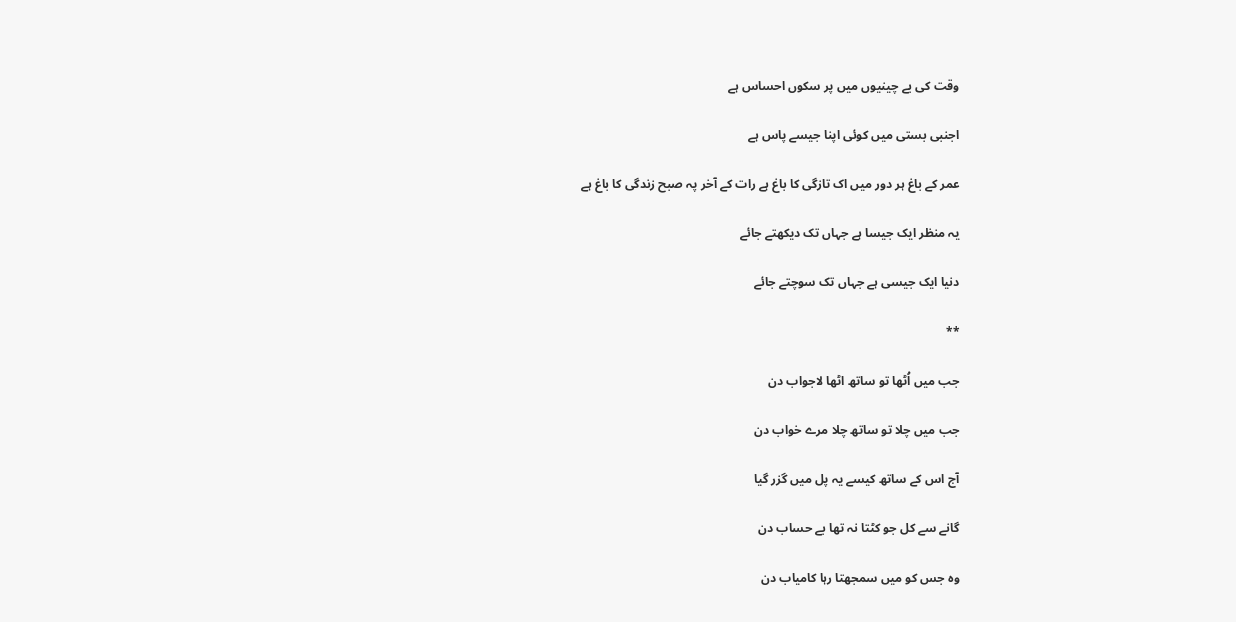وقت کی بے چینیوں میں پر سکوں احساس ہے

اجنبی بستی میں کوئی اپنا جیسے پاس ہے

عمر کے باغ ہر دور میں اک تازگی کا باغ ہے رات کے آخر پہ صبح زندگی کا باغ ہے

یہ منظر ایک جیسا ہے جہاں تک دیکھتے جائے

دنیا ایک جیسی ہے جہاں تک سوچتے جائے

**

جب میں اُٹھا تو ساتھ اٹھا لاجواب دن

جب میں چلا تو ساتھ چلا مرے خواب دن

آج اس کے ساتھ کیسے یہ پل میں گزر گیا

گانے سے کل جو کٹتا نہ تھا بے حساب دن

وہ جس کو میں سمجھتا رہا کامیاب دن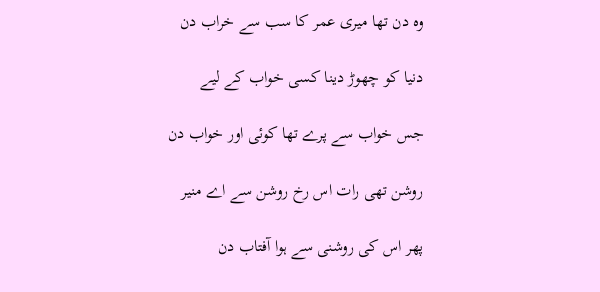وہ دن تھا میری عمر کا سب سے خراب دن

دنیا کو چھوڑ دینا کسی خواب کے لیے

جس خواب سے پرے تھا کوئی اور خواب دن

روشن تھی رات اس رخ روشن سے اے منیر

پھر اس کی روشنی سے ہوا آفتاب دن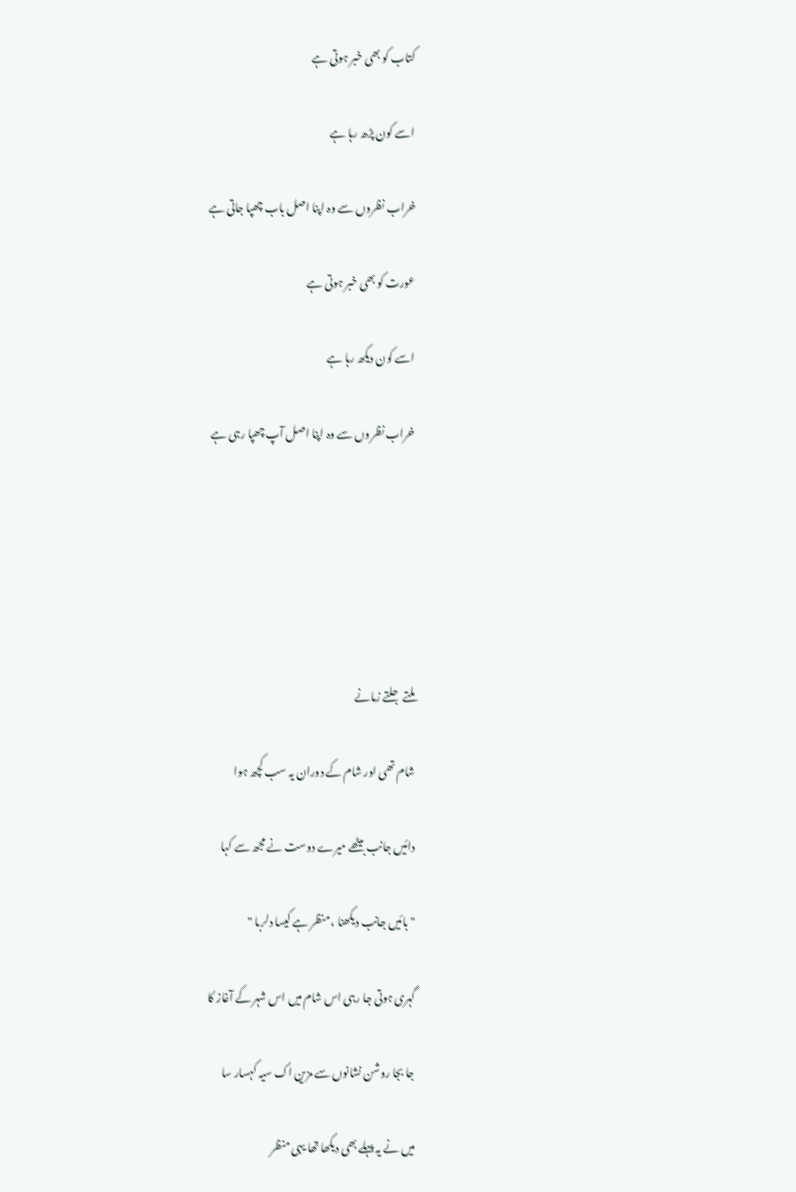کتاب کو بھی خبر ہوتی ہے

اسے کون پڑھ رہا ہے

خراب نظروں سے وہ اپنا اصل باب چھپا جاتی ہے

عورت کو بھی خبر ہوتی ہے

اسے کون دیکھ رہا ہے

خراب نظروں سے وہ اپنا اصل آپ چھپا رہی ہے






ملتے جلتے زمانے

شام تھی اور شام کے دوران یہ سب کچھ ہوا

دائیں جانب بیٹھے میرے دوست نے مجھ سے کہا

"بائیں جانب دیکھنا ، منظر ہے کیسا دلربا "

گہری ہوتی جا رہی اس شام میں اس شہر کے آغاز کا

جا بجا روشن نشانوں سے مزین اک سیہ کہسار سا

میں نے یہ پہلے بھی دیکھا تھا یہی منظر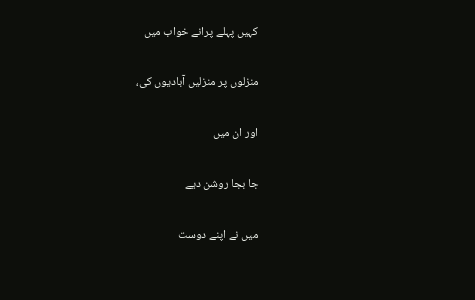کہیں پہلے پرانے خواب میں

منزلوں پر منزلیں آبادیوں کی،

اور ان میں

جا بجا روشن دیے

میں نے اپنے دوست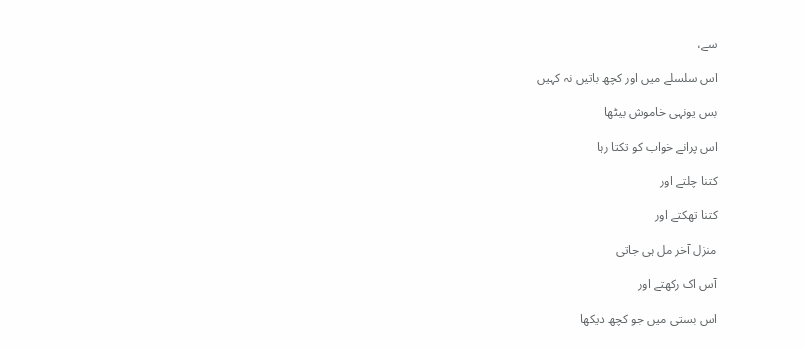سے،

اس سلسلے میں اور کچھ باتیں نہ کہیں

بس یونہی خاموش بیٹھا

اس پرانے خواب کو تکتا رہا

کتنا چلتے اور

کتنا تھکتے اور

منزل آخر مل ہی جاتی

آس اک رکھتے اور

اس بستی میں جو کچھ دیکھا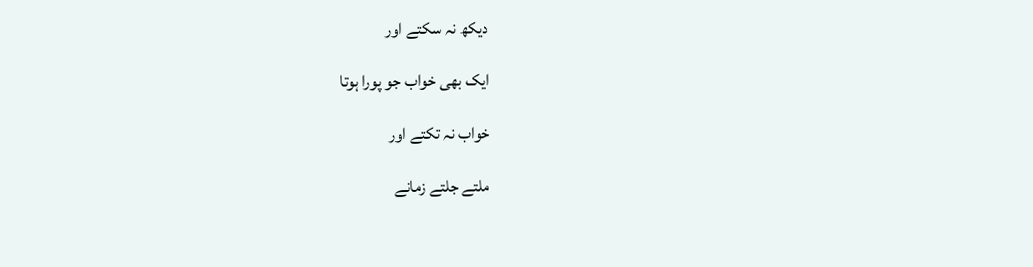دیکھ نہ سکتے اور

ایک بھی خواب جو پورا ہوتا

خواب نہ تکتے اور

ملتے جلتے زمانے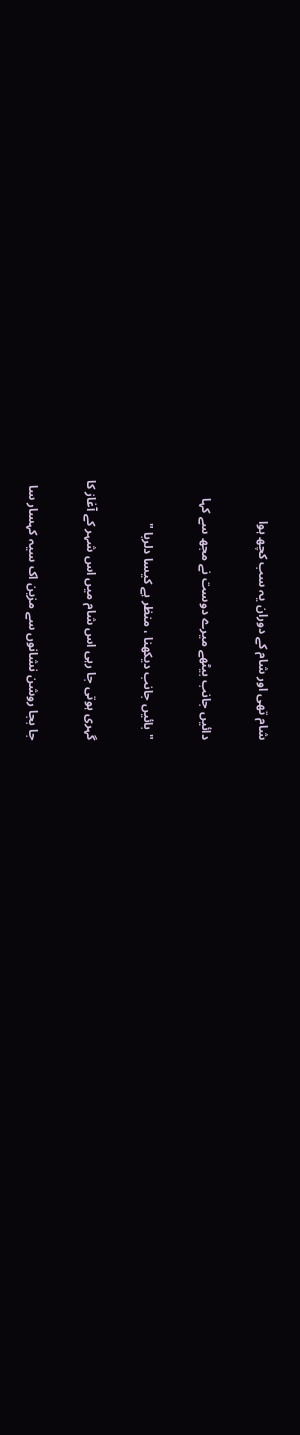شام تھی اور شام کے دوران یہ سب کچھ ہوا

دائیں جانب بیٹھے میرے دوست نے مجھ سے کہا

"بائیں جانب دیکھنا ، منظر ہے کیسا دلربا "

گہری ہوتی جا رہی اس شام میں اس شہر کے آغاز کا

جا بجا روشن نشانوں سے مزین اک سیہ کہسار سا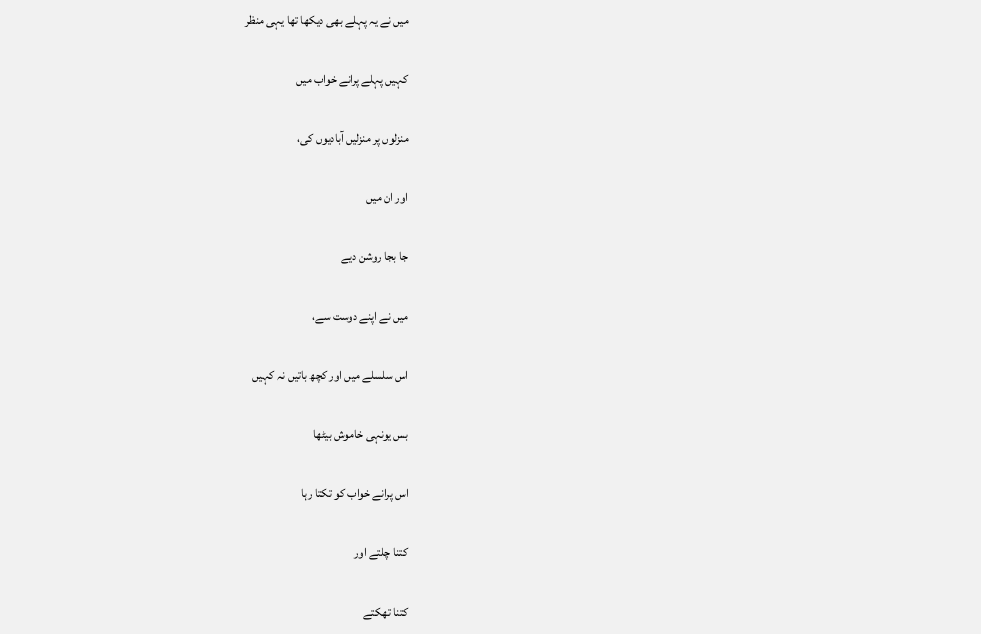میں نے یہ پہلے بھی دیکھا تھا یہی منظر

کہیں پہلے پرانے خواب میں

منزلوں پر منزلیں آبادیوں کی،

اور ان میں

جا بجا روشن دیے

میں نے اپنے دوست سے،

اس سلسلے میں اور کچھ باتیں نہ کہیں

بس یونہی خاموش بیٹھا

اس پرانے خواب کو تکتا رہا

کتنا چلتے اور

کتنا تھکتے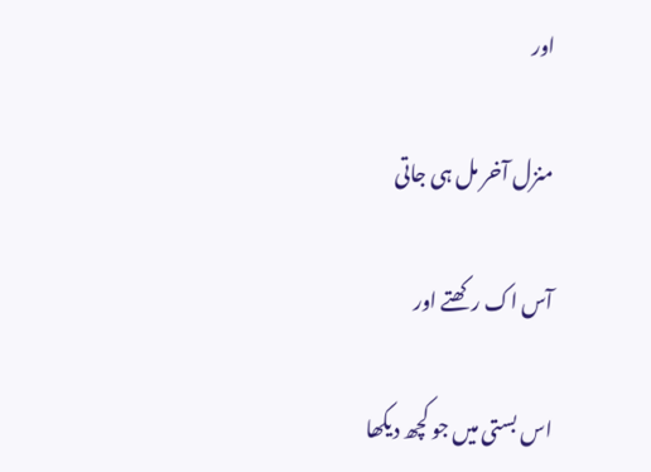اور

منزل آخر مل ہی جاتی

آس اک رکھتے اور

اس بستی میں جو کچھ دیکھا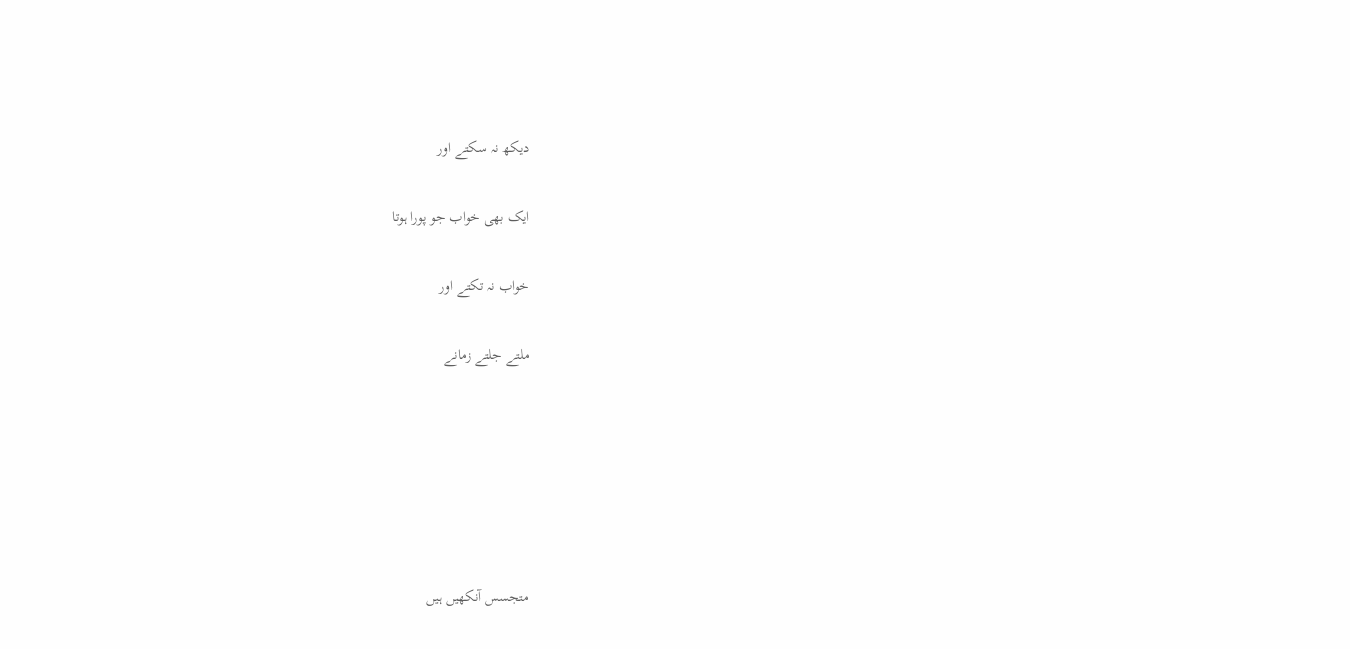دیکھ نہ سکتے اور

ایک بھی خواب جو پورا ہوتا

خواب نہ تکتے اور

ملتے جلتے زمانے






متجسس آنکھیں ہیں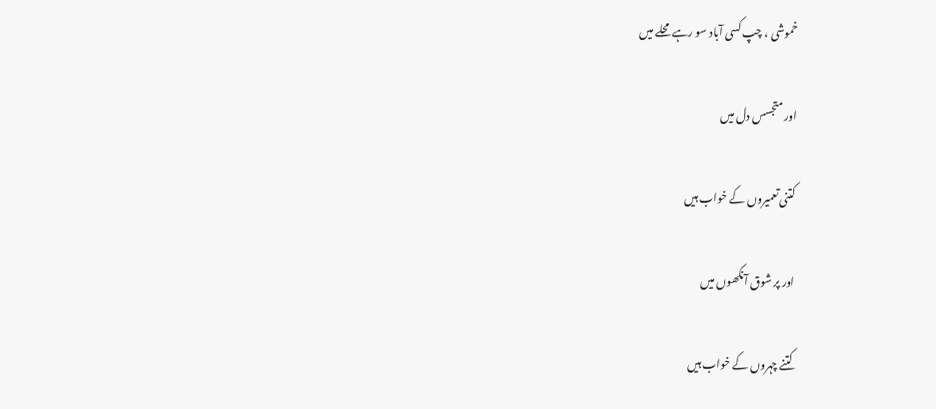خموشی ، چپ کسی آباد سو رہے محلے میں

اور متجسس دل میں

کتنی تعمیروں کے خواب ہیں

اور پر شوق آنکھوں میں

کتنے چہروں کے خواب ہیں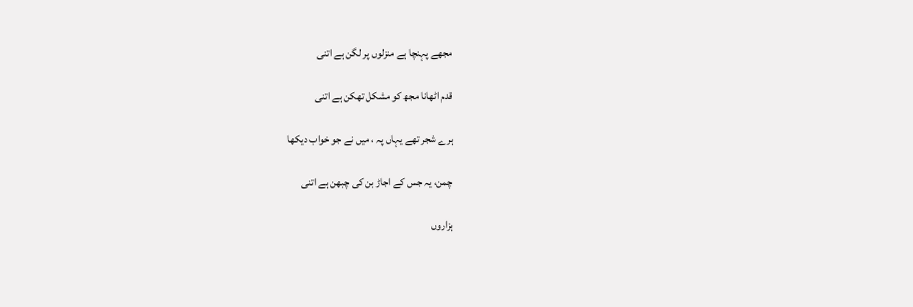مجھے پہنچا ہے منزلوں پر لگن ہے اتنی

قدم اٹھانا مجھ کو مشکل تھکن ہے اتنی

ہرے شجر تھے یہاں پہ ، میں نے جو خواب دیکھا

چمن، یہ جس کے اجاڑ بن کی چبھن ہے اتنی

ہزاروں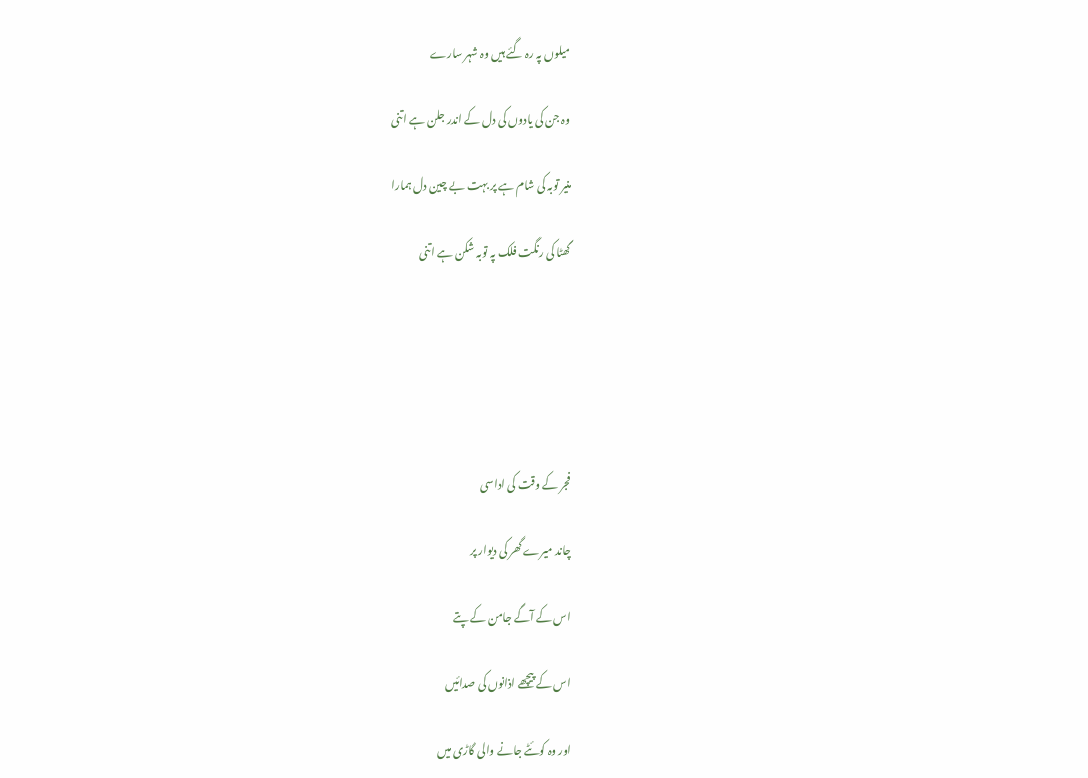میلوں پہ رہ گئے ہیں وہ شہر سارے

وہ جن کی یادوں کی دل کے اندر جلن ہے اتنی

منیر توبہ کی شام ہے پر بہت بے چین دل ہمارا

گھٹا کی رنگت فلک پہ توبہ شکن ہے اتنی






فجر کے وقت کی اداسی

چاند میرے گھر کی دیوار پر

اس کے آگے جامن کے پتے

اس کے پیچھے اذانوں کی صدائیں

اور وہ کوئٹے جانے والی گاڑی میں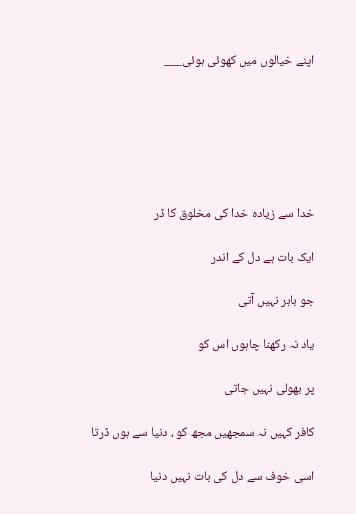اپنے خیالوں میں کھوئی ہوئی___






خدا سے زیادہ خدا کی مخلوق کا ڈر

ایک بات ہے دل کے اندر

جو باہر نہیں آتی

یاد نہ رکھنا چاہوں اس کو

پر بھولی نہیں جاتی

کافر کہیں نہ سمجھیں مجھ کو ، دنیا سے ہوں ڈرتا

اسی خوف سے دل کی بات نہیں دنیا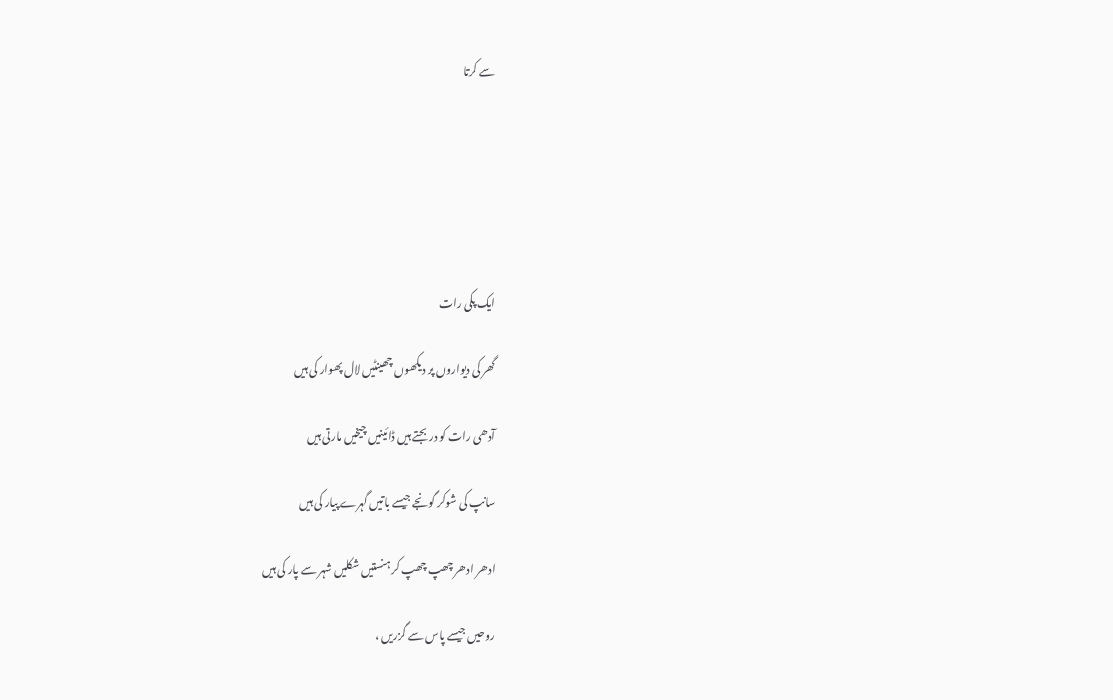سے کرتا






ایک پکی رات

گھر کی دیواروں پر دیکھوں چھینٹیں لال پھوار کی ہیں

آدھی رات کو در بجتے ہیں ڈائینیں چیخیں مارتی ہیں

سانپ کی شوکر گونجے جیسے باتیں گہرے پیار کی ہیں

ادھر ادھر چھپ چھپ کر ہنستیں شکلیں شہر سے پار کی ہیں

روحیں جیسے پاس سے گزریں ،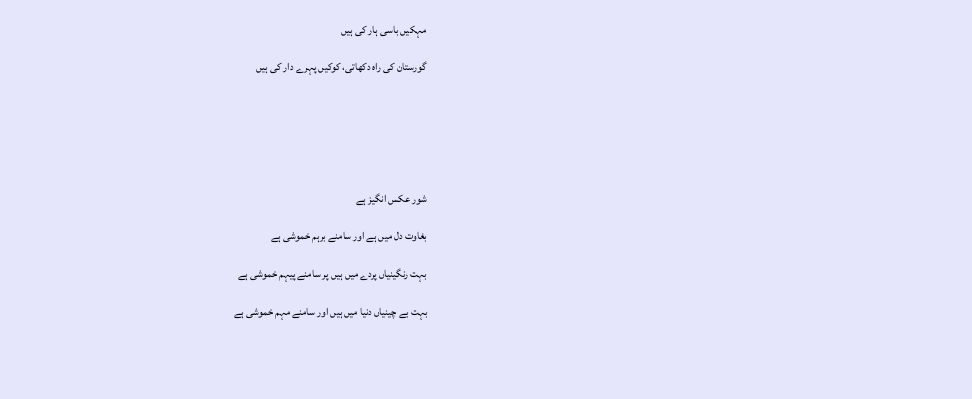مہکیں باسی ہار کی ہیں

گورستان کی راہ دکھاتی، کوکیں پہرے دار کی ہیں






شور عکس انگیز ہے

بغاوت دل میں ہے اور سامنے برہم خموشی ہے

بہت رنگینیاں پردے میں ہیں پر سامنے پیہم خموشی ہے

بہت بے چینیاں دنیا میں ہیں اور سامنے مہم خموشی ہے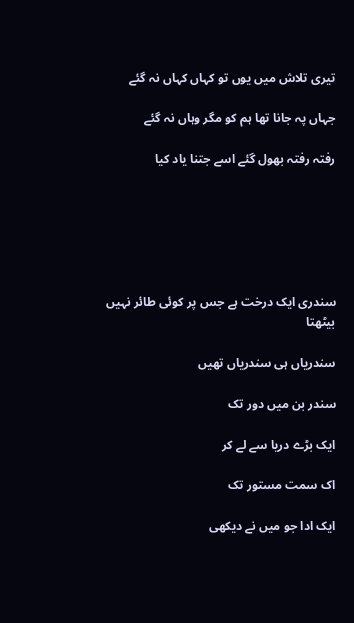تیری تلاش میں یوں تو کہاں کہاں نہ گئے

جہاں پہ جانا تھا ہم کو مگر وہاں نہ گئے

رفتہ رفتہ بھول گئے اسے جتنا یاد کیا






سندری ایک درخت ہے جس پر کوئی طائر نہیں بیٹھتا

سندریاں ہی سندریاں تھیں

سندر بن میں دور تک

ایک بڑے دریا سے لے کر

اک سمت مستور تک

ایک ادا جو میں نے دیکھی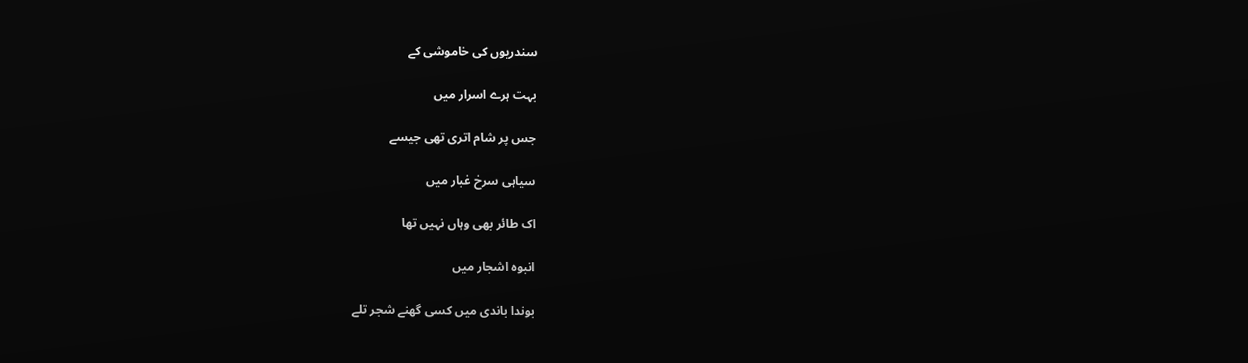سندریوں کی خاموشی کے

بہت ہرے اسرار میں

جس پر شام اتری تھی جیسے

سیاہی سرخ غبار میں

اک طائر بھی وہاں نہیں تھا

انبوہ اشجار میں

بوندا باندی میں کسی گھنے شجر تلے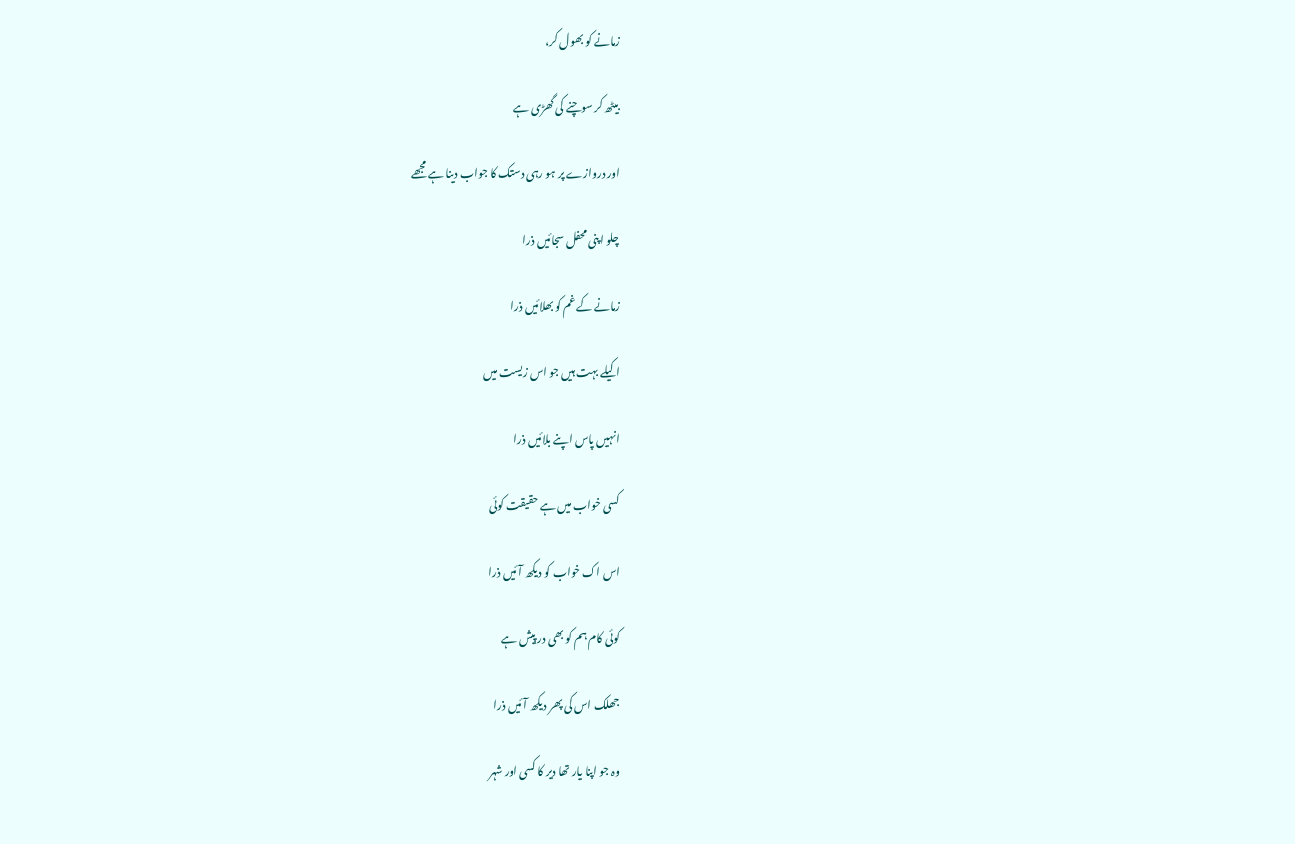زمانے کو بھول کر،

بیٹھ کر سوچنے کی گھڑی ہے

اور دروازے پر ہو رہی دستک کا جواب دینا ہے مجھے

چلو اپنی محفل سجائیں ذرا

زمانے کے غم کو بھلائیں ذرا

اکیلے بہت ہیں جو اس زیست میں

انہیں پاس اپنے بلائیں ذرا

کسی خواب میں ہے حقیقت کوئی

اس اک خواب کو دیکھ آئیں ذرا

کوئی کام ہم کو بھی در پیش ہے

جھلک اس کی پھر دیکھ آئیں ذرا

وہ جو اپنا یار تھا دیر کا کسی اور شہر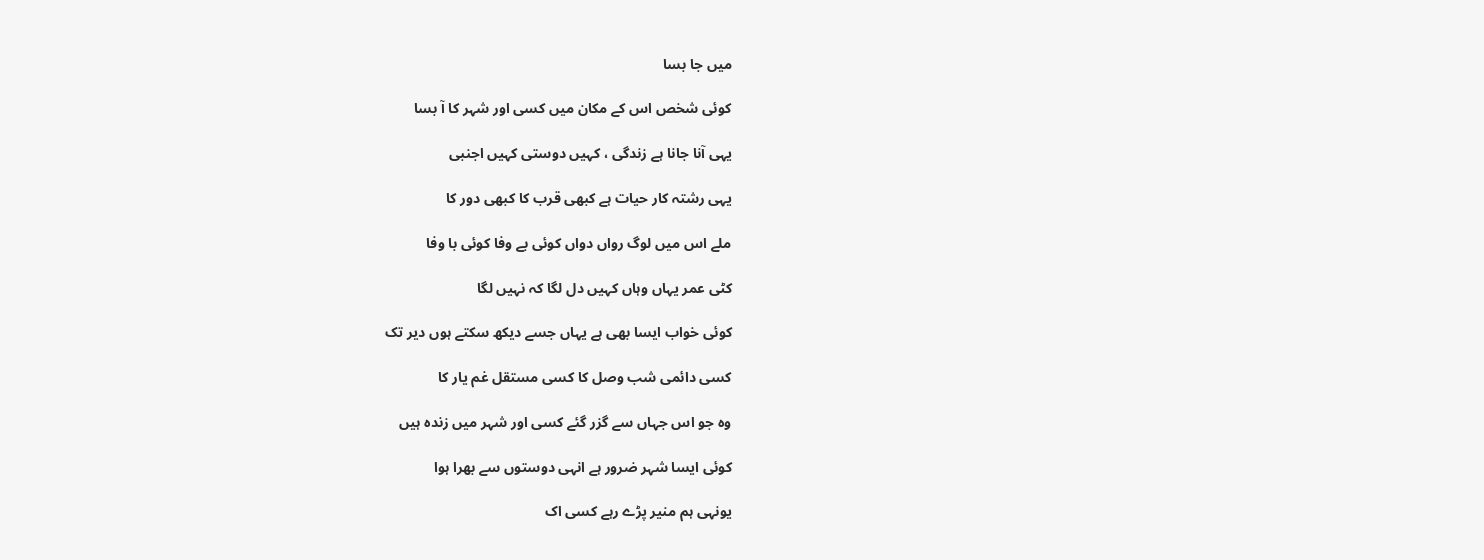میں جا بسا

کوئی شخص اس کے مکان میں کسی اور شہر کا آ بسا

یہی آنا جانا ہے زندگی ، کہیں دوستی کہیں اجنبی

یہی رشتہ کار حیات ہے کبھی قرب کا کبھی دور کا

ملے اس میں لوگ رواں دواں کوئی بے وفا کوئی با وفا

کٹی عمر یہاں وہاں کہیں دل لگا کہ نہیں لگا

کوئی خواب ایسا بھی ہے یہاں جسے دیکھ سکتے ہوں دیر تک

کسی دائمی شب وصل کا کسی مستقل غم یار کا

وہ جو اس جہاں سے گزر گئے کسی اور شہر میں زندہ ہیں

کوئی ایسا شہر ضرور ہے انہی دوستوں سے بھرا ہوا

یونہی ہم منیر پڑے رہے کسی اک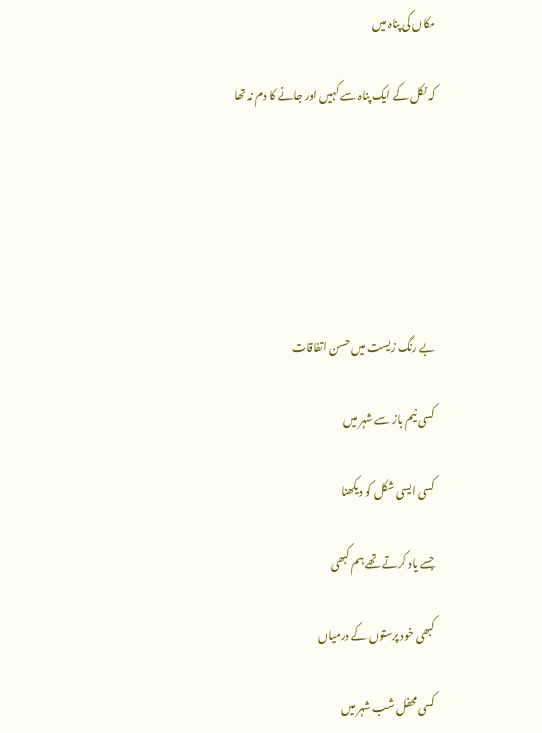مکاں کی پناہ میں

کہ نکل کے ایک پناہ سے کہیں اور جانے کا دم نہ تھا






بے رنگ زیست میں حسن اتفاقات

کسی نیم باز سے شہر میں

کسی ایسی شکل کو دیکھنا

جسے یاد کرتے تھے ہم کبھی

کبھی خود پرستوں کے درمیاں

کسی محفل شب شہر میں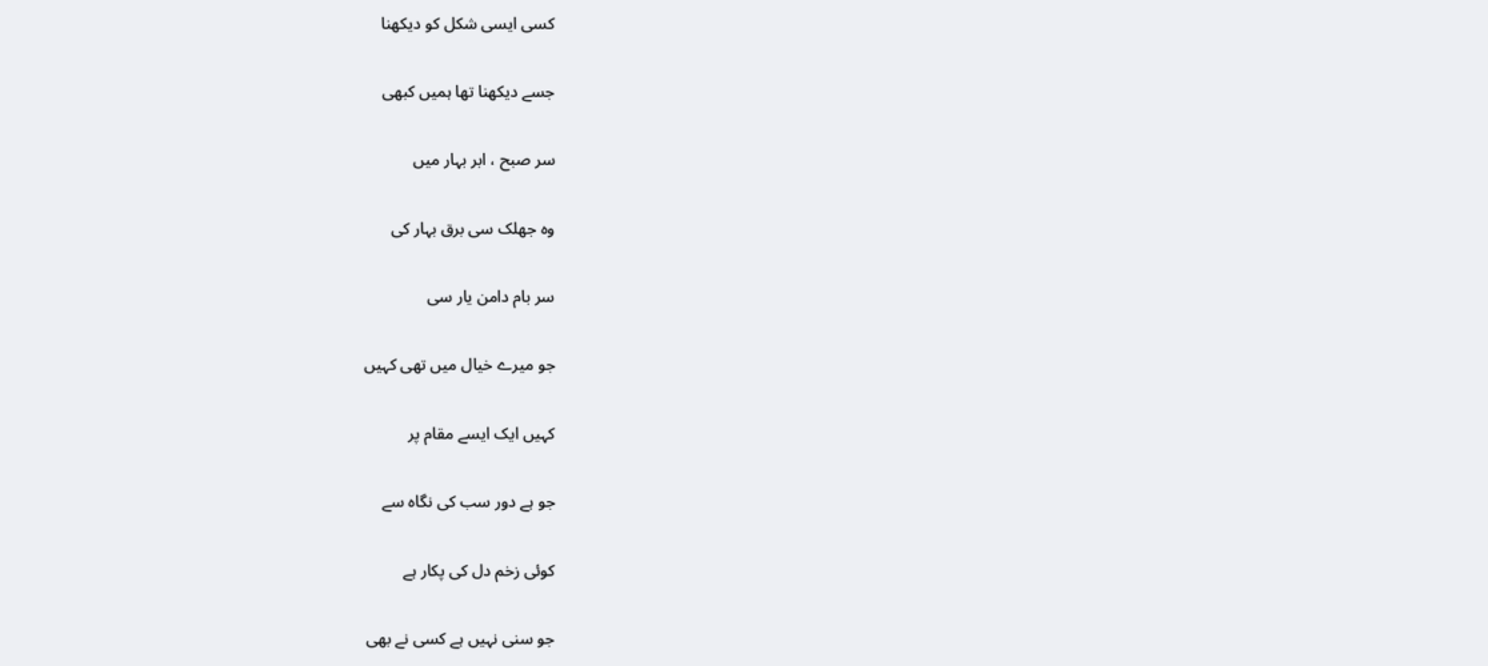کسی ایسی شکل کو دیکھنا

جسے دیکھنا تھا ہمیں کبھی

سر صبح ، ابر بہار میں

وہ جھلک سی برق بہار کی

سر بام دامن یار سی

جو میرے خیال میں تھی کہیں

کہیں ایک ایسے مقام پر

جو ہے دور سب کی نگاہ سے

کوئی زخم دل کی پکار ہے

جو سنی نہیں ہے کسی نے بھی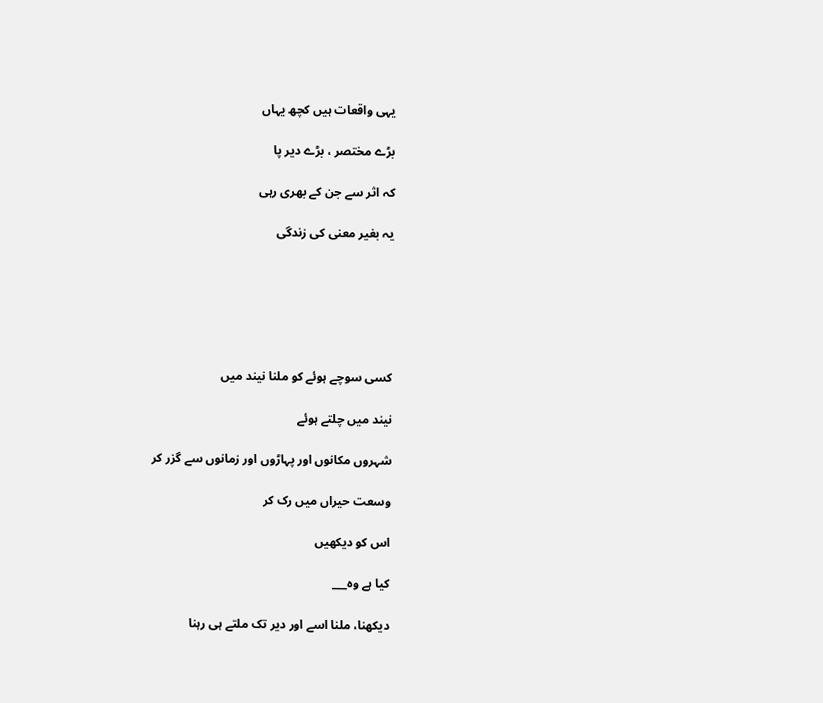یہی واقعات ہیں کچھ یہاں

بڑے مختصر ، بڑے دیر پا

کہ اثر سے جن کے بھری رہی

یہ بغیر معنی کی زندگی






کسی سوچے ہوئے کو ملنا نیند میں

نیند میں چلتے ہوئے

شہروں مکانوں اور پہاڑوں اور زمانوں سے گزر کر

وسعت حیراں میں رک کر

اس کو دیکھیں

کیا ہے وہ___

دیکھنا، ملنا اسے اور دیر تک ملتے ہی رہنا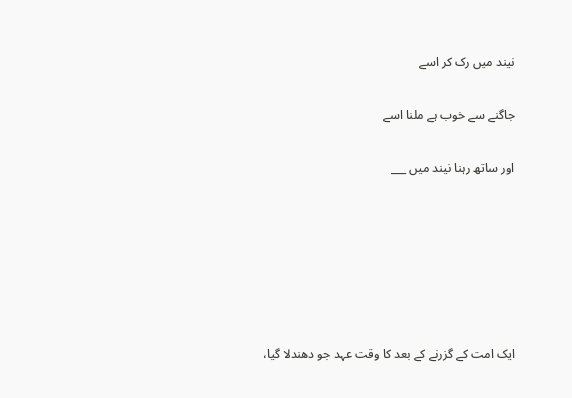نیند میں رک کر اسے

جاگنے سے خوب ہے ملنا اسے

اور ساتھ رہنا نیند میں ___






ایک امت کے گزرنے کے بعد کا وقت عہد جو دھندلا گیا،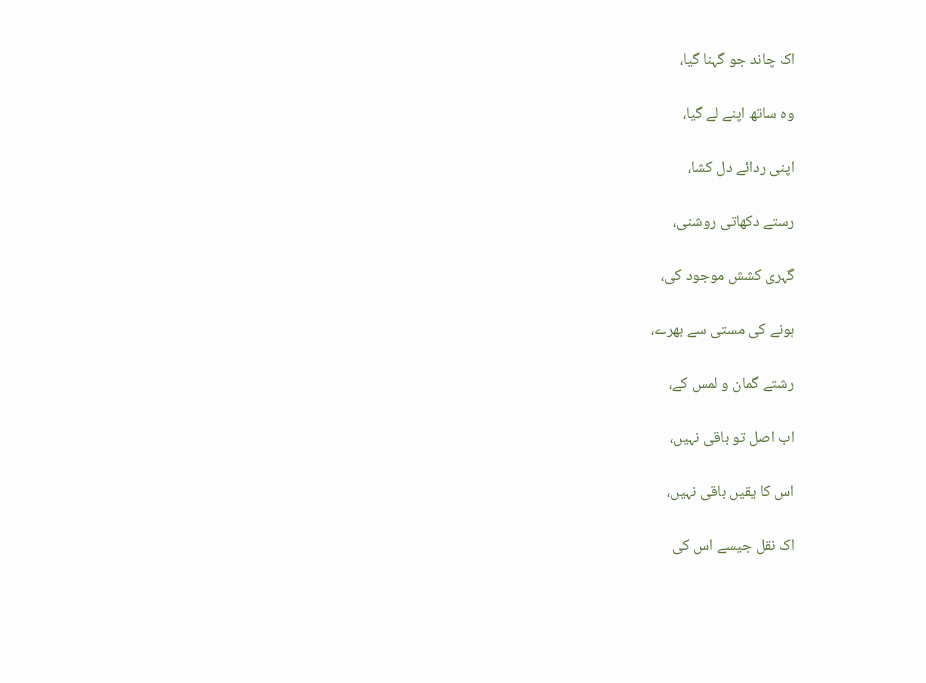اک چاند جو گہنا گیا،

وہ ساتھ اپنے لے گیا،

اپنی ردائے دل کشا،

رستے دکھاتی روشنی،

گہری کشش موجود کی،

ہونے کی مستی سے بھرے،

رشتے گمان و لمس کے،

اب اصل تو باقی نہیں،

اس کا یقیں باقی نہیں،

اک نقل جیسے اس کی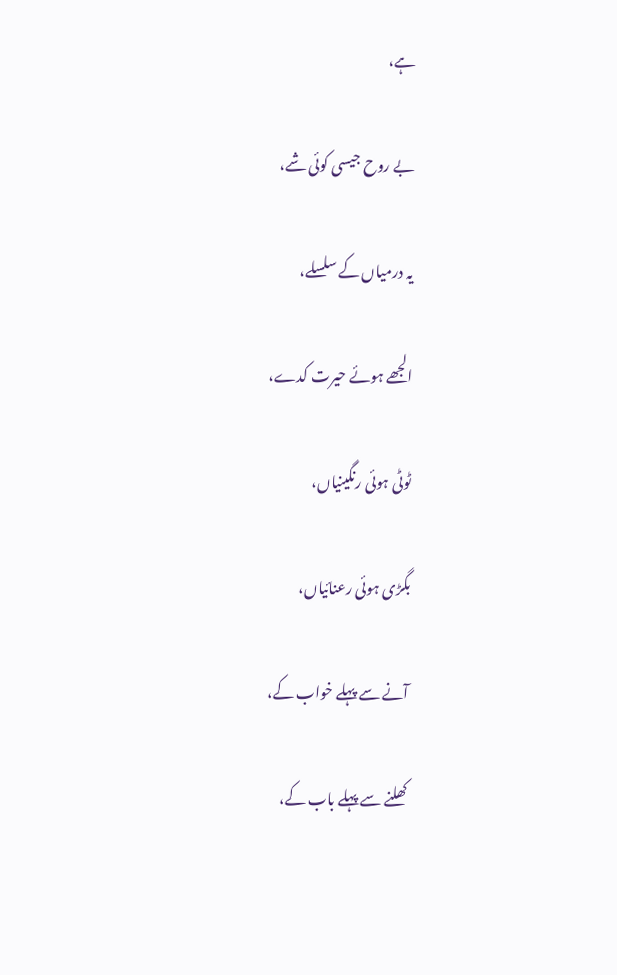ہے،

بے روح جیسی کوئی شے،

یہ درمیاں کے سلسلے،

الجھے ہوئے حیرت کدے،

ٹوٹی ہوئی رنگینیاں،

بگڑی ہوئی رعنائیاں،

آنے سے پہلے خواب کے،

کھلنے سے پہلے باب کے،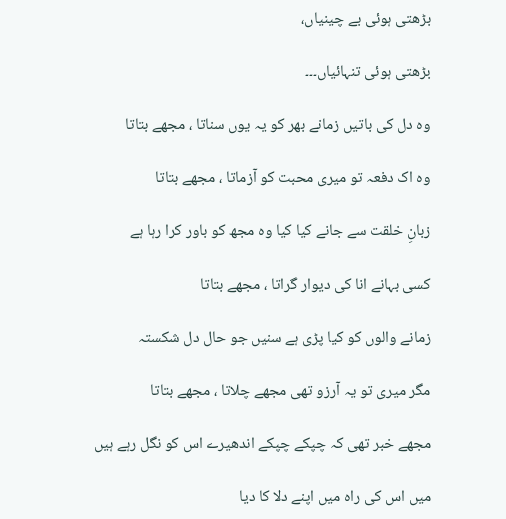بڑھتی ہوئی بے چینیاں،

بڑھتی ہوئی تنہائیاں۔۔۔

وہ دل کی باتیں زمانے بھر کو یہ یوں سناتا ، مجھے بتاتا

وہ اک دفعہ تو میری محبت کو آزماتا ، مجھے بتاتا

زبانِ خلقت سے جانے کیا کیا وہ مجھ کو باور کرا رہا ہے

کسی بہانے انا کی دیوار گراتا ، مجھے بتاتا

زمانے والوں کو کیا پڑی ہے سنیں جو حال دل شکستہ

مگر میری تو یہ آرزو تھی مجھے چلاتا ، مجھے بتاتا

مجھے خبر تھی کہ چپکے چپکے اندھیرے اس کو نگل رہے ہیں

میں اس کی راہ میں اپنے دلا کا دیا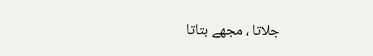جلاتا ، مجھے بتاتا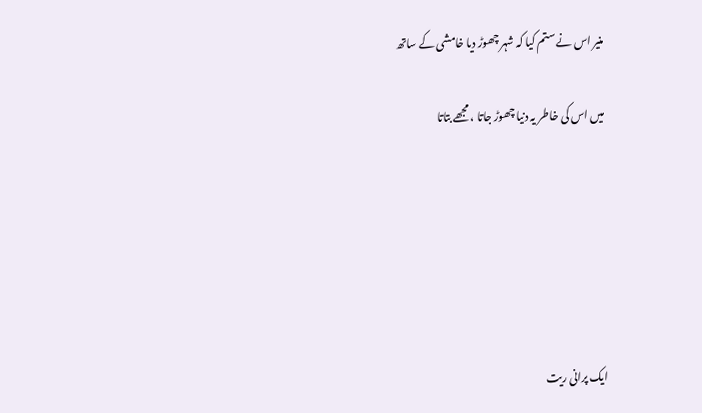منیر اس نے ستم کیا کہ شہر چھوڑ دیا خامشی کے ساتھ

میں اس کی خاطر یہ دنیا چھوڑ جاتا ، مجھے بتاتا






ایک پرانی ریت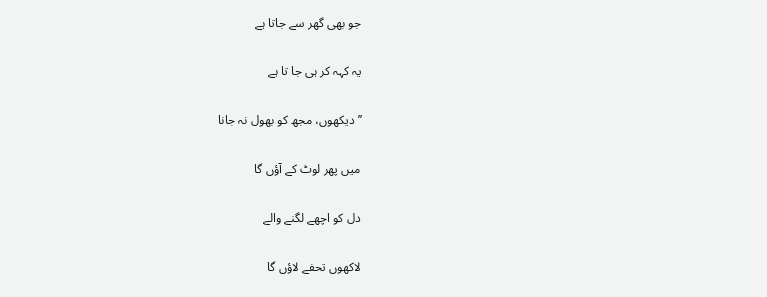جو بھی گھر سے جاتا ہے

یہ کہہ کر ہی جا تا ہے

’’ دیکھوں، مجھ کو بھول نہ جانا

میں پھر لوٹ کے آؤں گا

دل کو اچھے لگنے والے

لاکھوں تحفے لاؤں گا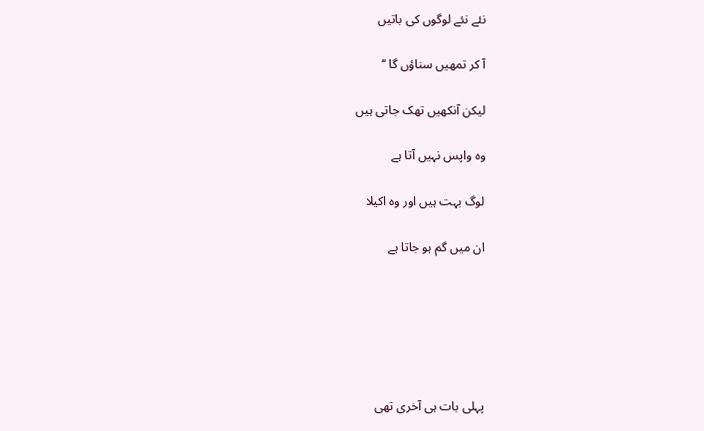نئے نئے لوگوں کی باتیں

آ کر تمھیں سناؤں گا ‘‘

لیکن آنکھیں تھک جاتی ہیں

وہ واپس نہیں آتا ہے

لوگ بہت ہیں اور وہ اکیلا

ان میں گم ہو جاتا ہے






پہلی بات ہی آخری تھی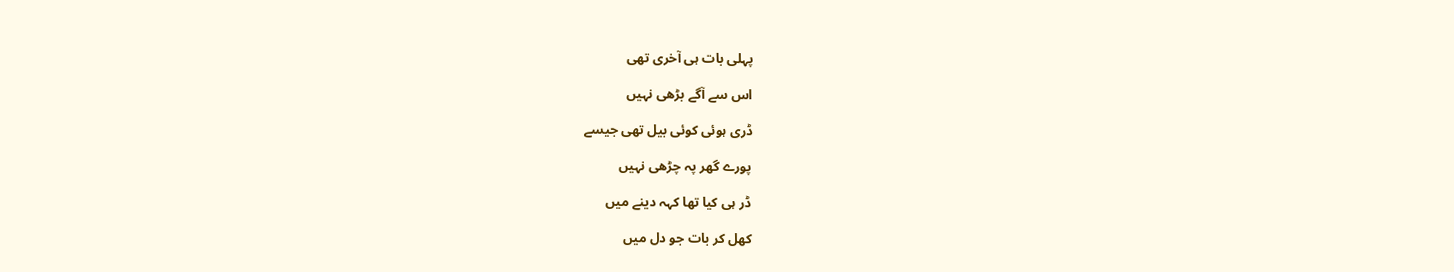پہلی بات ہی آخری تھی

اس سے آگے بڑھی نہیں

ڈری ہوئی کوئی بیل تھی جیسے

پورے گھر پہ چڑھی نہیں

ڈر ہی کیا تھا کہہ دینے میں

کھل کر بات جو دل میں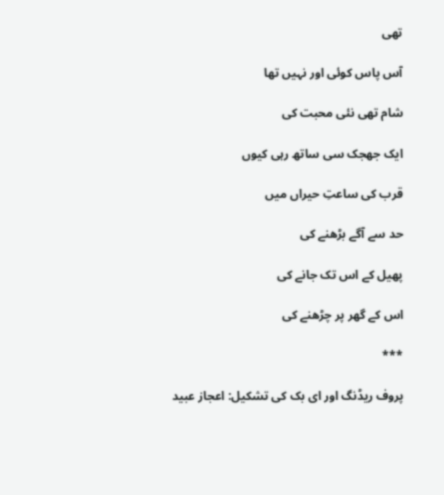تھی

آس پاس کوئی اور نہیں تھا

شام تھی نئی محبت کی

ایک جھجک سی ساتھ رہی کیوں

قرب کی ساعتِ حیراں میں

حد سے آگے بڑھنے کی

پھیل کے اس تک جانے کی

اس کے گھر پر چڑھنے کی

***

پروف ریڈنگ اور ای بک کی تشکیل: اعجاز عبید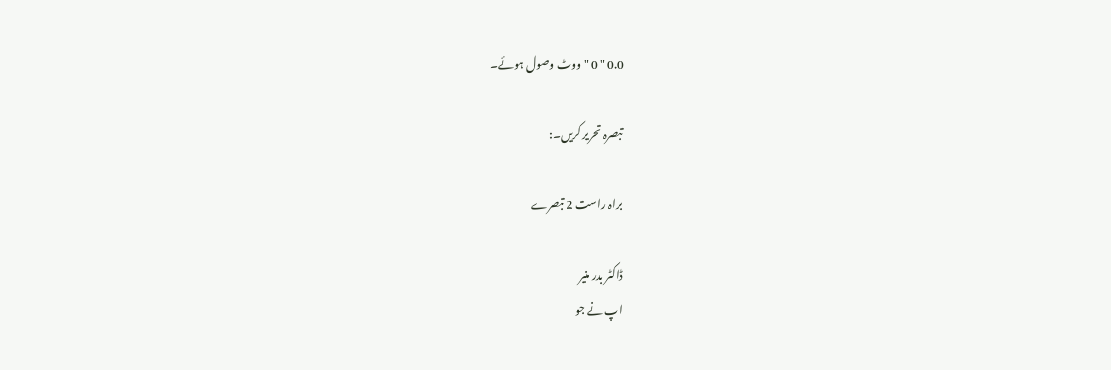0.0 " 0 "ووٹ وصول ہوئے۔

تبصرہ تحریر کریں۔:

براہ راست 2 تبصرے

ڈاکٹر بدر منیر
اپ نے جو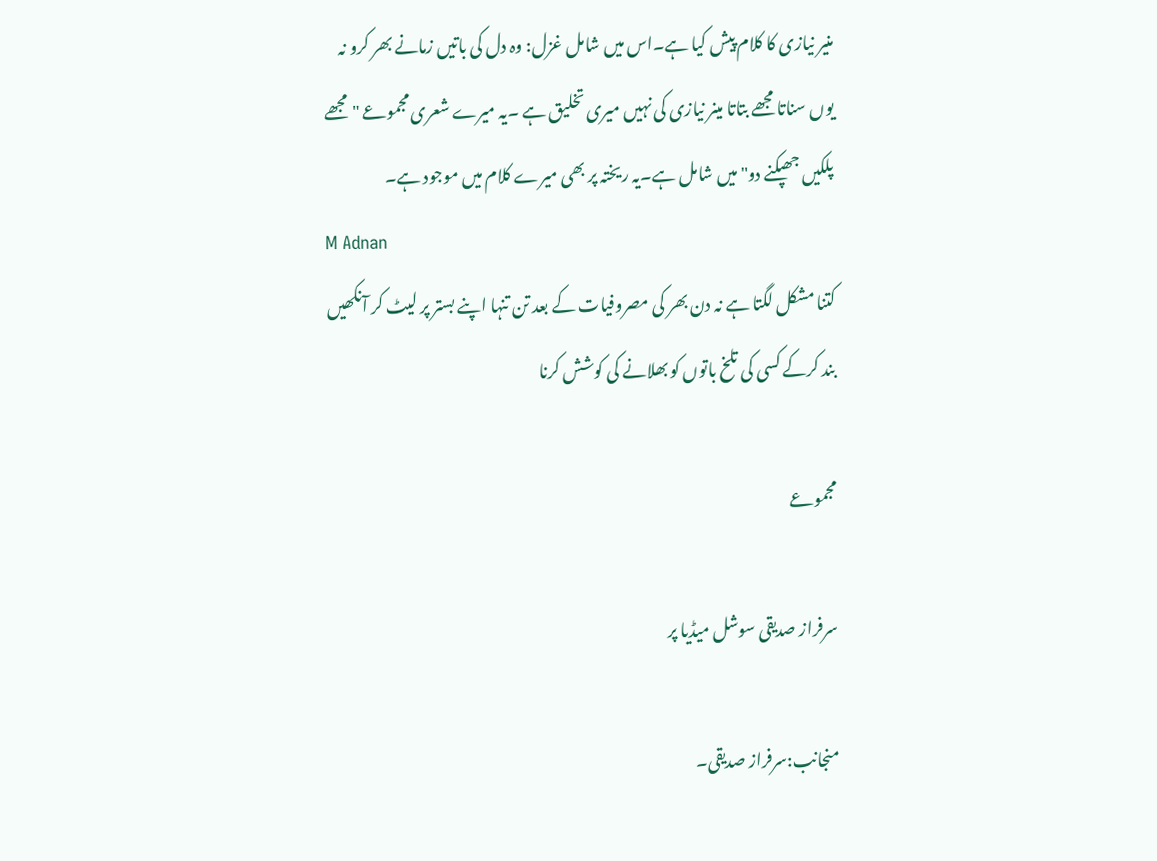منیر نیازی کا کلام پیش کیا ہے۔اس میں شامل غزل: وہ دل کی باتیں زمانے بھر کرو نہ یوں سناتا مجھے بتاتا مینر نیازی کی نہیں میری تخلیق ہے ۔یہ میرے شعری مجموعے "مجھے پلکیں جھپکنے دو"میں شامل ہے۔یہ ریختہ پر بھی میرے کلام میں موجود ہے۔
M Adnan
کتنا مشکل لگتا ہے نہ دن بھر کی مصروفیات کے بعد تن تنہا اپنے بستر پر لیٹ کر آنکھیں بند کرکے کسی کی تلخ باتوں کو بھلانے کی کوشش کرنا

مجموعے

سرفراز صدیقی سوشل میڈیا پر

منجانب:سرفراز صدیقی۔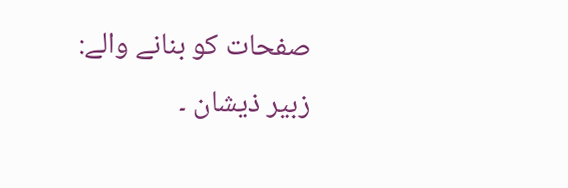صفحات کو بنانے والے: زبیر ذیشان ۔